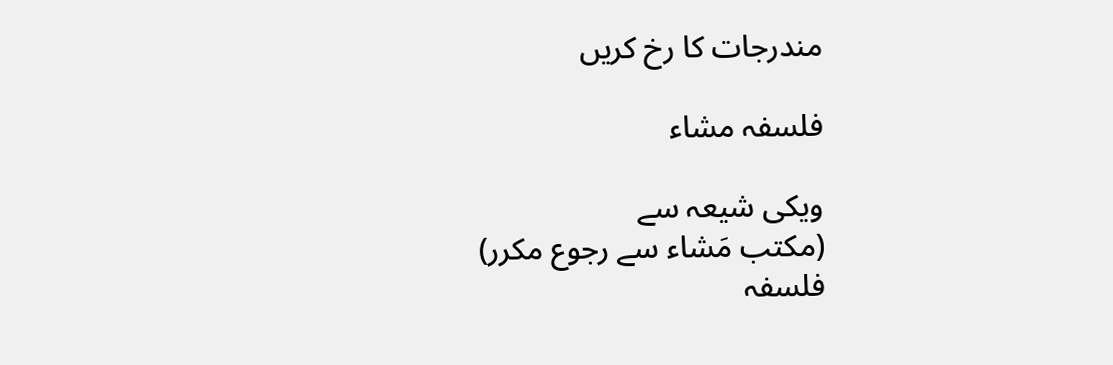مندرجات کا رخ کریں

فلسفہ مشاء

ویکی شیعہ سے
(مکتب مَشاء سے رجوع مکرر)
فلسفہ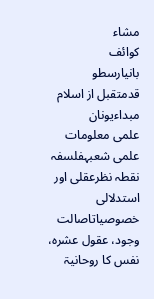مشاء
کوائف
بانیارسطو
قدمتقبل از اسلام
مبداءیونان
علمی معلومات
علمی شعبہفلسفہ
نقطہ نظرعقلی اور استدلالی
خصوصیاتاصالت وجود، عقول عشرہ، نفس کا روحانیۃ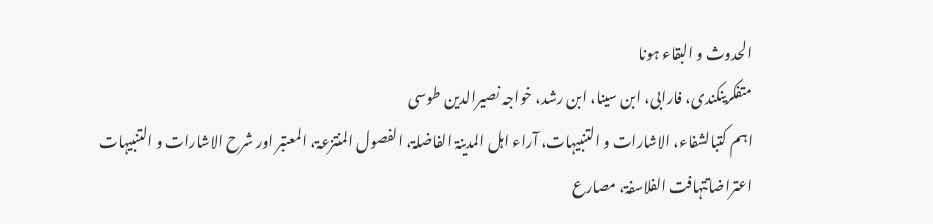الحدوث و البقاء ہونا
متفکرینکندی، فارابی، ابن سینا، ابن رشد، خواجہ نصیرالدین طوسی
اہم کتبالشفاء، الاشارات و التنبیہات، آراء اہل المدینۃ الفاضلۃ، الفصول المنتزعۃ، المعتبر اور شرح الاشارات و التنبیہات
اعتراضاتتہافت الفلاسفۃ، مصارع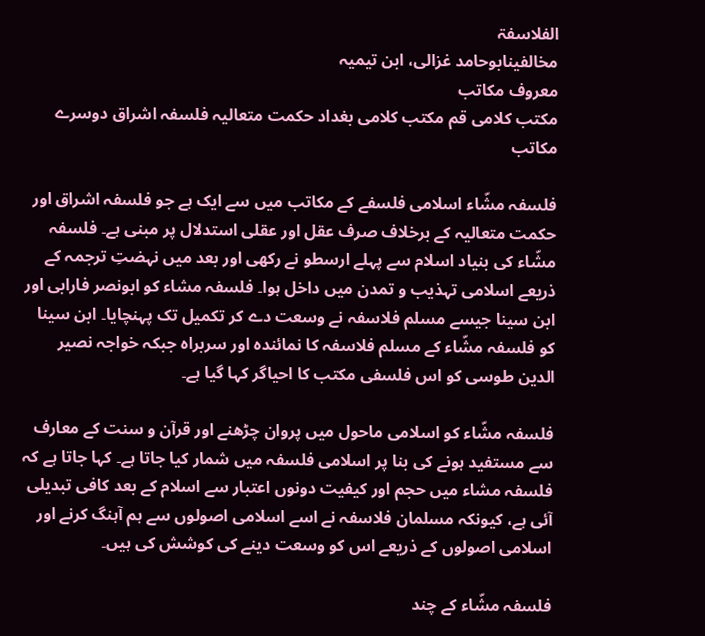الفلاسفۃ
مخالفینابوحامد غزالی، ابن تیمیہ
معروف مکاتب
مکتب کلامی قم مکتب کلامی بغداد حکمت متعالیہ فلسفہ اشراق دوسرے مکاتب

فلسفہ مشّاء اسلامی فلسفے کے مکاتب میں سے ایک ہے جو فلسفہ اشراق اور حکمت متعالیہ کے برخلاف صرف عقل اور عقلی استدلال پر مبنی ہے۔ فلسفہ مشّاء کی بنیاد اسلام سے پہلے ارسطو نے رکھی اور بعد میں نہضتِ ترجمہ کے ذریعے اسلامی تہذیب و تمدن میں داخل ہوا۔ فلسفہ مشاء کو ابونصر فارابی اور ابن سینا جیسے مسلم فلاسفہ نے وسعت دے کر تکمیل تک پہنچایا۔ ابن سینا کو فلسفہ مشّاء کے مسلم فلاسفہ کا نمائندہ اور سربراہ جبکہ خواجہ نصیر الدین طوسی کو اس فلسفی مکتب کا احیاگر کہا گیا ہے۔

فلسفہ مشّاء کو اسلامی ماحول میں پروان چڑھنے اور قرآن و سنت کے معارف سے مستفید ہونے کی بنا پر اسلامی فلسفہ میں شمار کیا جاتا ہے۔ کہا جاتا ہے کہ فلسفہ مشاء میں حجم اور کیفیت دونوں اعتبار سے اسلام کے بعد کافی تبدیلی آئی ہے، کیونکہ مسلمان فلاسفہ نے اسے اسلامی اصولوں سے ہم آہنگ کرنے اور اسلامی اصولوں کے ذریعے اس کو وسعت دینے کی کوشش کی ہیں۔

فلسفہ مشّاء کے چند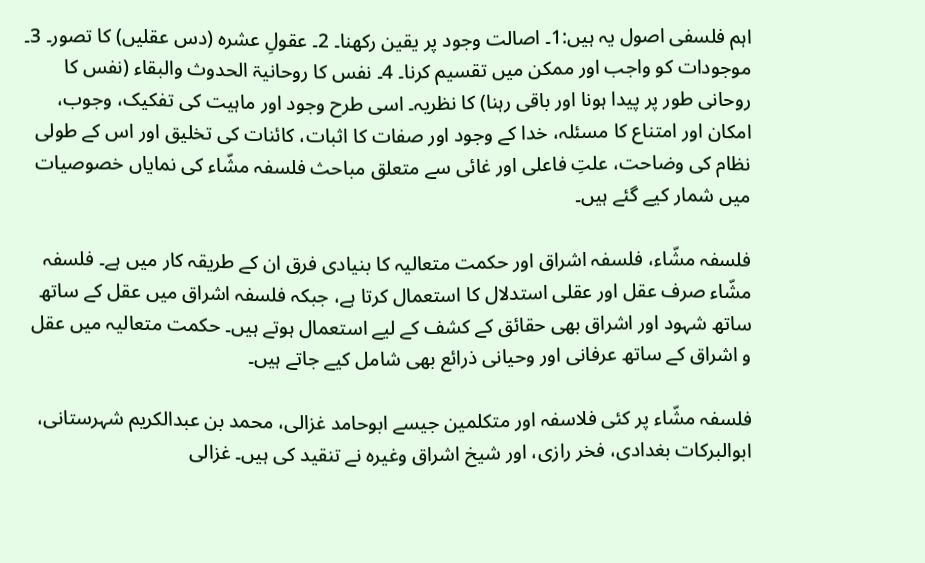اہم فلسفی اصول یہ ہیں:1۔ اصالت وجود پر یقین رکھنا۔ 2۔ عقولِ عشرہ (دس عقلیں) کا تصور۔ 3۔ موجودات کو واجب اور ممکن میں تقسیم کرنا۔ 4۔ نفس کا روحانیۃ الحدوث والبقاء (نفس کا روحانی طور پر پیدا ہونا اور باقی رہنا) کا نظریہ۔ اسی طرح وجود اور ماہیت کی تفکیک، وجوب، امکان اور امتناع کا مسئلہ، خدا کے وجود اور صفات کا اثبات، کائنات کی تخلیق اور اس کے طولی نظام کی وضاحت، علتِ فاعلی اور غائی سے متعلق مباحث فلسفہ مشّاء کی نمایاں خصوصیات میں شمار کیے گئے ہیں۔

فلسفہ مشّاء، فلسفہ اشراق اور حکمت متعالیہ کا بنیادی فرق ان کے طریقہ کار میں ہے۔ فلسفہ مشّاء صرف عقل اور عقلی استدلال کا استعمال کرتا ہے، جبکہ فلسفہ اشراق میں عقل کے ساتھ ساتھ شہود اور اشراق بھی حقائق کے کشف کے لیے استعمال ہوتے ہیں۔ حکمت متعالیہ میں عقل و اشراق کے ساتھ عرفانی اور وحیانی ذرائع بھی شامل کیے جاتے ہیں۔

فلسفہ مشّاء پر کئی فلاسفہ اور متکلمین جیسے ابوحامد غزالی، محمد بن عبدالکریم شہرستانی، ابوالبرکات بغدادی، فخر رازی، اور شیخ اشراق وغیرہ نے تنقید کی ہیں۔ غزالی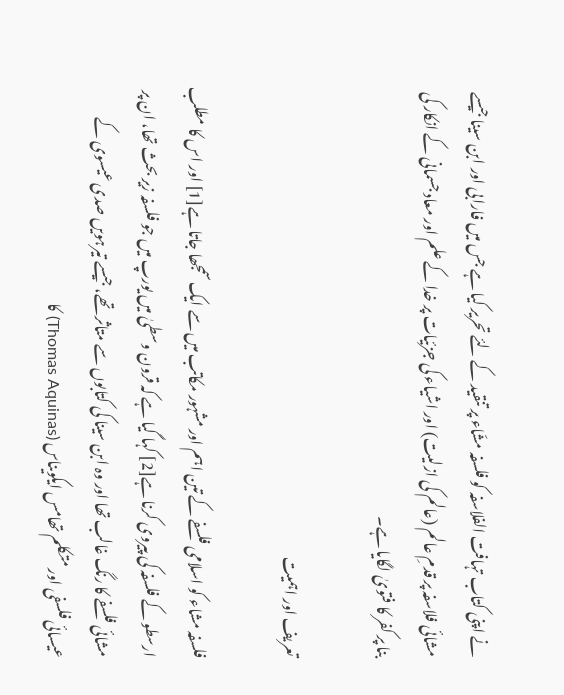نے اپنی کتاب تہافت الفلاسفہ کو فلسفہ مشّاء پر تنقید کے لئے تحریر کیا ہے جس میں فارابی اور ابن سینا جیسے مشائی فلاسفہ پر قدمِ عالم (عالم کی ازلیت) اور اشیاء کی جزئیات پر خدا کے علم اور معاد جسمانی کے انکار کی بنا پر کفر کا فتویٰ لگایا ہے۔

تعریف اور اہمیت

فلسفہ مشاء کو اسلامی فلسفے کے تین اہم اور مشہور مکاتب میں سے ایک سمجھا جاتا ہے[1] اور اس کا مطلب ارسطو کے فلسفہ کی پیروی کرنا ہے[2] کہا گیا ہے کہ قرون وسطیٰ میں یورپ میں جو فلسفہ زیر بحث تھا، ان پر مشائی فلسفے کا رنگ غالب تھا اور وہ ابن سینا کی کتابوں سے متاثر تھے، جیسے تیرہویں صدی عیسوی کے عیسائی فلسفی اور متکلم تھامس ایکویناس (Thomas Aquinas) کا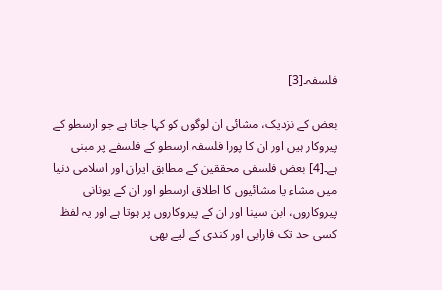فلسفہ۔[3]

بعض کے نزدیک، مشائی ان لوگوں کو کہا جاتا ہے جو ارسطو کے پیروکار ہیں اور ان کا پورا فلسفہ ارسطو کے فلسفے پر مبنی ہے۔[4] بعض فلسفی محققین کے مطابق ایران اور اسلامی دنیا میں مشاء یا مشائیوں کا اطلاق ارسطو اور ان کے یونانی پیروکاروں، ابن سینا اور ان کے پیروکاروں پر ہوتا ہے اور یہ لفظ کسی حد تک فارابی اور کندی کے لیے بھی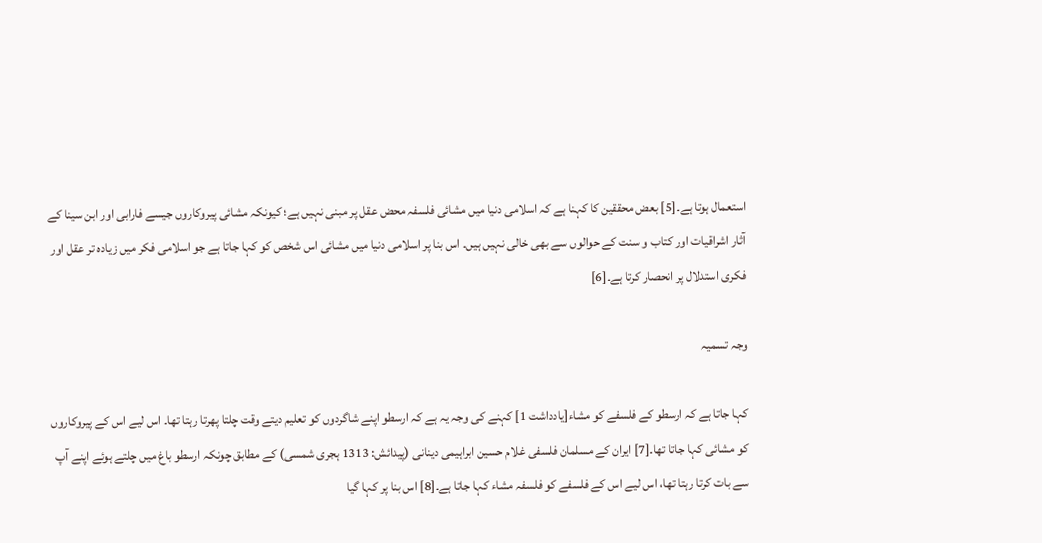استعمال ہوتا ہے۔[5] بعض محققین کا کہنا ہے کہ اسلامی دنیا میں مشائی فلسفہ محض عقل پر مبنی نہیں ہے؛ کیونکہ مشائی پیروکاروں جیسے فارابی اور ابن سینا کے آثار اشراقیات اور کتاب و سنت کے حوالوں سے بھی خالی نہیں ہیں۔ اس بنا پر اسلامی دنیا میں مشائی اس شخص کو کہا جاتا ہے جو اسلامی فکر میں زیادہ تر عقل اور فکری استدلال پر انحصار کرتا ہے۔[6]

وجہ تسمیہ

کہا جاتا ہے کہ ارسطو کے فلسفے کو مشاء[یادداشت 1] کہنے کی وجہ یہ ہے کہ ارسطو اپنے شاگردوں کو تعلیم دیتے وقت چلتا پھرتا رہتا تھا۔ اس لیے اس کے پیروکاروں کو مشائی کہا جاتا تھا۔[7] ایران کے مسلمان فلسفی غلام حسین ابراہیمی دینانی (پیدائش: 1313 ہجری شمسی) کے مطابق چونکہ ارسطو باغ میں چلتے ہوئے اپنے آپ سے بات کرتا رہتا تھا، اس لیے اس کے فلسفے کو فلسفہ مشاء کہا جاتا ہے۔[8] اس بنا پر کہا گیا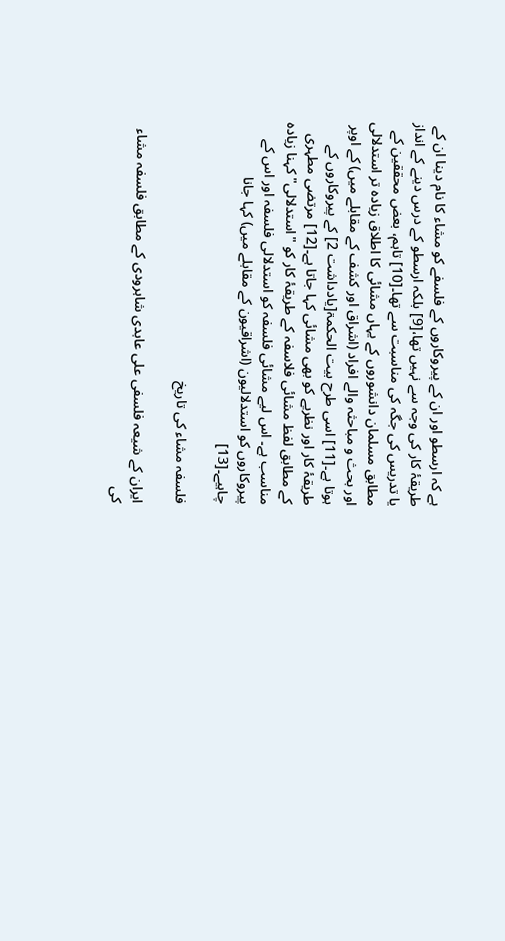ہے کہ ارسطو اور ان کے پیروکاروں کے فلسفے کو مشاء کا نام دینا ان کے طریقۂ کار کی وجہ سے نہیں تھا،[9] بلکہ ارسطو کے درس دینے کے انداز یا تدریس کی جگہ کی مناسبت سے تھا۔[10] تاہم، بعض محققین کے مطابق مسلمان دانشوروں کے یہاں مشائی کا اطلاق زیادہ تر استدلالی اور بحث و مباحثہ والے افراد (اشراق اور کشف کے مقابلے میں) کے اوپر ہوتا ہے۔[11] اسی طرح بیت الحکمۃ[یادداشت 2] کے پیروکاروں کے طریقۂ کار اور نظریے کو بھی مشائی کہا جاتا ہے۔[12] مرتضی مطہری کے مطابق لفظ مشائی فلاسفہ کے طریقۂ کار کو "استدلالی" کہنا زیادہ مناسب ہے۔ اس لیے مشائی فلسفہ کو استدلالی فلسفہ اور اس کے پیروکاروں کو استدلالیون (اشراقیون کے مقابلے میں) کہا جانا چاہیے۔[13]

فلسفہ مشاء کی تاریخ

ایران کے شیعہ فلسفی علی عابدی شاہرودی کے مطابق فلسفہ مشاء کی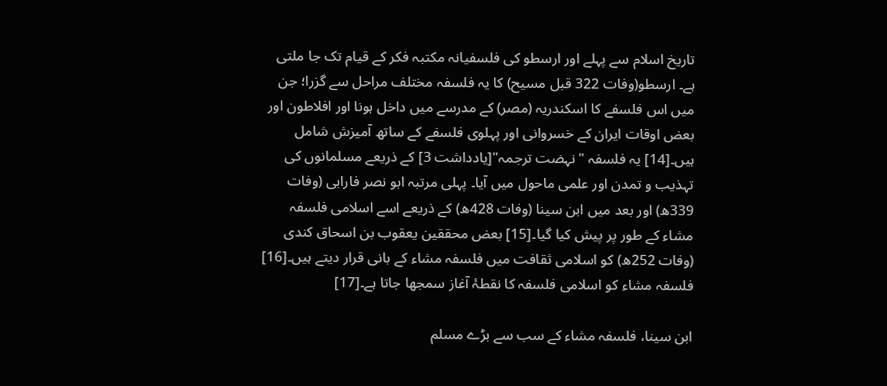تاریخ اسلام سے پہلے اور ارسطو کی فلسفیانہ مکتبہ فکر کے قیام تک جا ملتی ہے۔ ارسطو(وفات 322 قبل مسیح) کا یہ فلسفہ مختلف مراحل سے گزرا؛ جن میں اس فلسفے کا اسکندریہ (مصر) کے مدرسے میں داخل ہونا اور افلاطون اور بعض اوقات ایران کے خسروانی اور پہلوی فلسفے کے ساتھ آمیزش شامل ہیں۔[14] یہ فلسفہ "نہضت ترجمہ"[یادداشت 3] کے ذریعے مسلمانوں کی تہذیب و تمدن اور علمی ماحول میں آیا۔ پہلی مرتبہ ابو نصر فارابی (وفات 339ھ) اور بعد میں ابن سینا (وفات 428ھ) کے ذریعے اسے اسلامی فلسفہ مشاء کے طور پر پیش کیا گیا۔[15] بعض محققین یعقوب بن اسحاق کندی (وفات 252ھ) کو اسلامی ثقافت میں فلسفہ مشاء کے بانی قرار دیتے ہیں۔[16] فلسفہ مشاء کو اسلامی فلسفہ کا نقطۂ آغاز سمجھا جاتا ہے۔[17]

ابن سینا، فلسفہ مشاء کے سب سے بڑے مسلم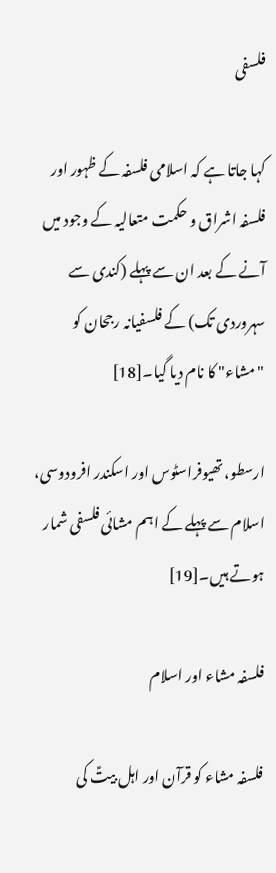فلسفی

کہا جاتا ہے کہ اسلامی فلسفہ کے ظہور اور فلسفہ اشراق و حکمت متعالیہ کے وجود میں آنے کے بعد ان سے پہلے (کندی سے سہروردی تک) کے فلسفیانہ رجحان کو "مشاء" کا نام دیا گیا۔[18]

ارسطو، تھیوفراسٹوس اور اسکندر افرودوسی، اسلام سے پہلے کے اہم مشائی فلسفی شمار ہوتے ہیں۔[19]

فلسفہ مشاء اور اسلام

فلسفہ مشاء کو قرآن اور اہل بیتؑ کی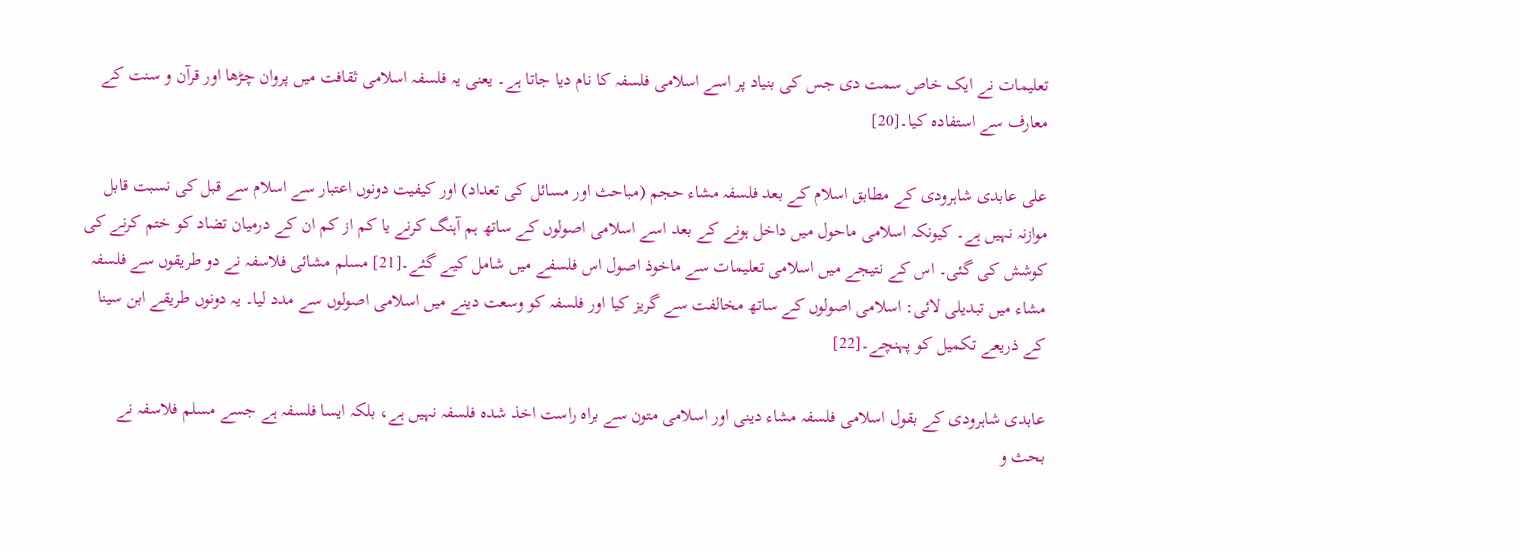تعلیمات نے ایک خاص سمت دی جس کی بنیاد پر اسے اسلامی فلسفہ کا نام دیا جاتا ہے۔ یعنی یہ فلسفہ اسلامی ثقافت میں پروان چڑھا اور قرآن و سنت کے معارف سے استفادہ کیا۔[20]

علی عابدی شاہرودی کے مطابق اسلام کے بعد فلسفہ مشاء حجم (مباحث اور مسائل کی تعداد) اور کیفیت دونوں اعتبار سے اسلام سے قبل کی نسبت قابل موازنہ نہیں ہے۔ کیونکہ اسلامی ماحول میں داخل ہونے کے بعد اسے اسلامی اصولوں کے ساتھ ہم آہنگ کرنے یا کم از کم ان کے درمیان تضاد کو ختم کرنے کی کوشش کی گئی۔ اس کے نتیجے میں اسلامی تعلیمات سے ماخوذ اصول اس فلسفے میں شامل کیے گئے۔[21] مسلم مشائی فلاسفہ نے دو طریقوں سے فلسفہ مشاء میں تبدیلی لائی: اسلامی اصولوں کے ساتھ مخالفت سے گریز کیا اور فلسفہ کو وسعت دینے میں اسلامی اصولوں سے مدد لیا۔ یہ دونوں طریقے ابن سینا کے ذریعے تکمیل کو پہنچے۔[22]

عابدی شاہرودی کے بقول اسلامی فلسفہ مشاء دینی اور اسلامی متون سے براہ راست اخذ شدہ فلسفہ نہیں ہے، بلکہ ایسا فلسفہ ہے جسے مسلم فلاسفہ نے بحث و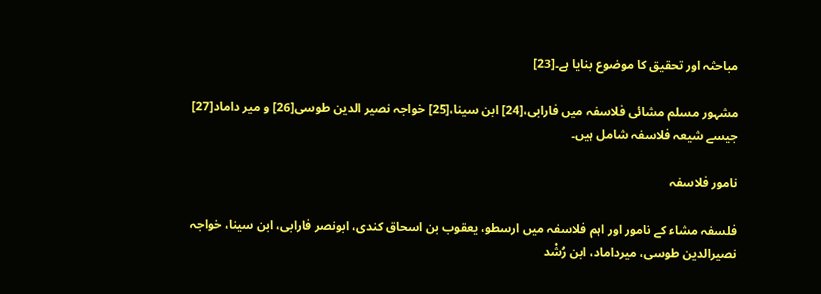مباحثہ اور تحقیق کا موضوع بنایا ہے۔[23]

مشہور مسلم مشائی فلاسفہ میں فارابی،[24] ابن سینا،[25] خواجہ نصیر الدین طوسی[26] و میر داماد[27] جیسے شیعہ فلاسفہ شامل ہیں۔

نامور فلاسفہ

فلسفہ مشاء کے نامور اور اہم فلاسفہ میں ارسطو، یعقوب بن اسحاق کندی، ابونصر فارابی، ابن سینا،‌ خواجہ نصیرالدین طوسی، میرداماد،‌ ابن رُشْد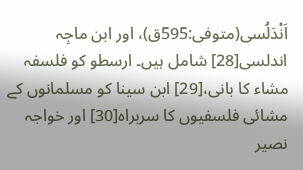اَنْدَلُسی(متوفی:595ق)، اور ابن ماجِہ اندلسی[28] شامل ہیں۔ ارسطو کو فلسفہ مشاء کا بانی،[29] ابن سینا کو مسلمانوں کے مشائی فلسفیوں کا سربراہ[30] اور خواجہ نصیر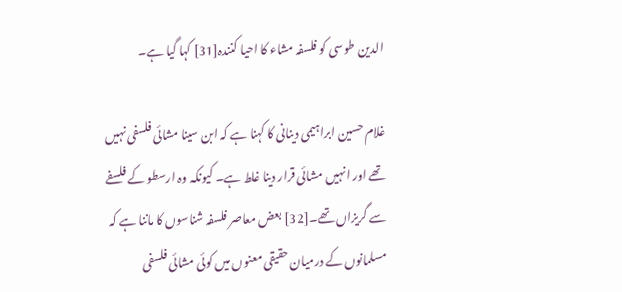الدین طوسی کو فلسفہ مشاء کا احیا کنندہ[31] کہا گیا ہے۔

غلام حسین ابراہیمی دینانی کا کہنا ہے کہ ابن سینا مشائی فلسفی نہیں تھے اور انہیں مشائی قرار دینا غلط ہے۔ کیونکہ وہ ارسطو کے فلسفے سے گریزاں تھے۔[32] بعض معاصر فلسفہ شناسوں کا ماننا ہے کہ مسلمانوں کے درمیان حقیقی معنوں میں کوئی مشائی فلسفی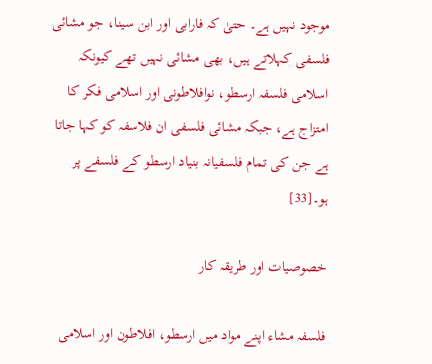موجود نہیں ہے۔ حتیٰ کہ فارابی اور ابن سینا، جو مشائی فلسفی کہلاتے ہیں، بھی مشائی نہیں تھے کیونکہ اسلامی فلسفہ ارسطو، نوافلاطونی اور اسلامی فکر کا امتزاج ہے، جبکہ مشائی فلسفی ان فلاسفہ کو کہا جاتا ہے جن کی تمام فلسفیانہ بنیاد ارسطو کے فلسفے پر ہو۔[33]

خصوصیات اور طریقہ کار

فلسفہ مشاء اپنے مواد میں ارسطو، افلاطون اور اسلامی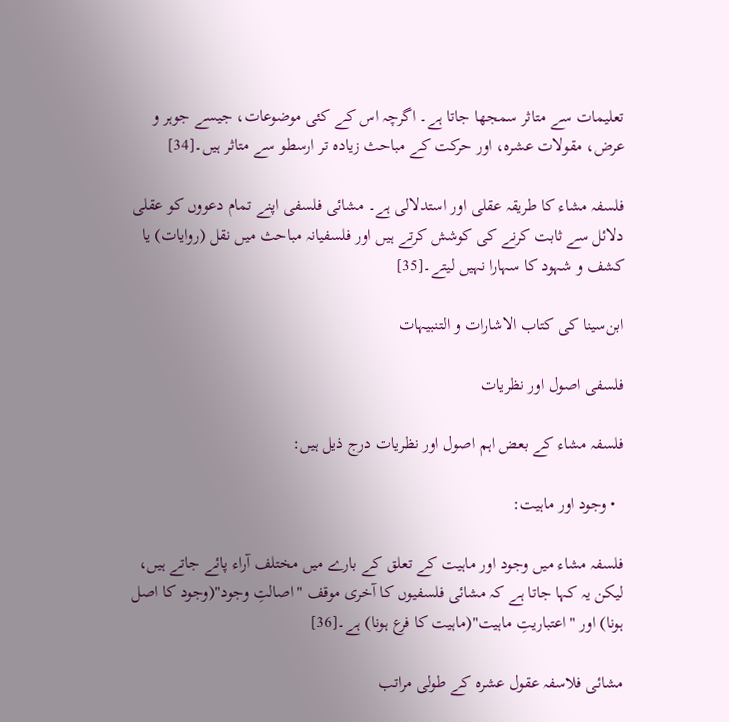تعلیمات سے متاثر سمجھا جاتا ہے۔ اگرچہ اس کے کئی موضوعات، جیسے جوہر و عرض، مقولات عشرہ، اور حرکت کے مباحث زیادہ تر ارسطو سے متاثر ہیں۔[34]

فلسفہ مشاء کا طریقہ عقلی اور استدلالی ہے۔ مشائی فلسفی اپنے تمام دعووں کو عقلی دلائل سے ثابت کرنے کی کوشش کرتے ہیں اور فلسفیانہ مباحث میں نقل (روایات) یا کشف و شہود کا سہارا نہیں لیتے۔[35]

ابن‌سینا کی کتاب الاشارات و التنبیہات

فلسفی اصول اور نظریات

فلسفہ مشاء کے بعض اہم اصول اور نظریات درج ذیل ہیں:

  • وجود اور ماہیت:

فلسفہ مشاء میں وجود اور ماہیت کے تعلق کے بارے میں مختلف آراء پائے جاتے ہیں، لیکن یہ کہا جاتا ہے کہ مشائی فلسفیوں کا آخری موقف "اصالتِ وجود"(وجود کا اصل ہونا) اور "اعتباریتِ ماہیت"(ماہیت کا فرع ہونا) ہے۔[36]

مشائی فلاسفہ عقول عشرہ کے طولی مراتب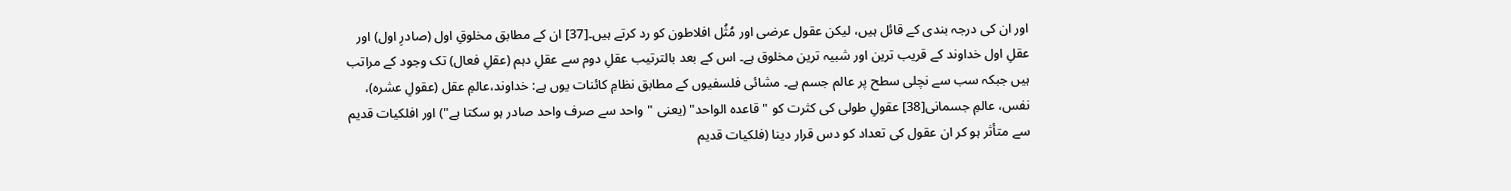اور ان کی درجہ بندی کے قائل ہیں، لیکن عقول عرضی اور مُثُل افلاطون کو رد کرتے ہیں۔[37] ان کے مطابق مخلوقِ اول (صادرِ اول) اور عقلِ اول خداوند کے قریب ترین اور شبیہ ترین مخلوق ہے۔ اس کے بعد بالترتیب عقلِ دوم سے عقلِ دہم (عقلِ فعال) تک وجود کے مراتب ہیں جبکہ سب سے نچلی سطح پر عالم جسم ہے۔ مشائی فلسفیوں کے مطابق نظامِ کائنات یوں ہے: خداوند،عالمِ عقل (عقولِ عشرہ)، نفس، عالمِ جسمانی[38] عقولِ طولی کی کثرت کو "قاعدہ الواحد" (یعنی "واحد سے صرف واحد صادر ہو سکتا ہے") اور افلکیات قدیم سے متأثر ہو کر ان عقول کی تعداد کو دس قرار دینا (فلکیات قدیم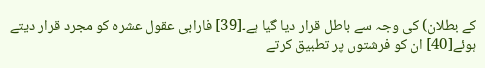کے بطلان) کی وجہ سے باطل قرار دیا گیا ہے۔[39] فارابی عقول عشرہ کو مجرد قرار دیتے ہوئے[40] ان کو فرشتوں پر تطبیق کرتے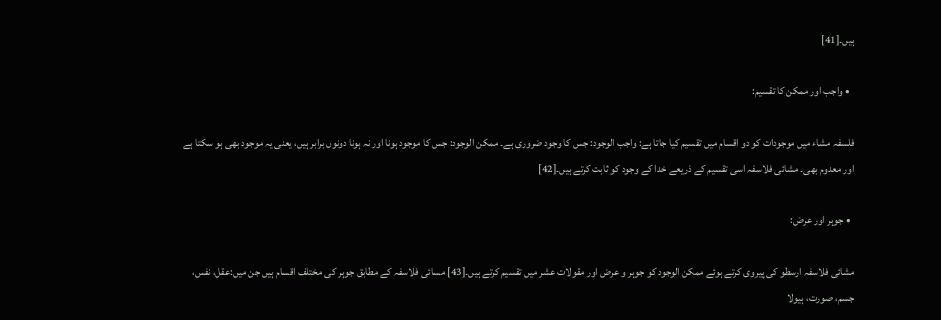ہیں۔[41]

  • واجب اور ممکن کا تقسیم:

فلسفہ مشاء میں موجودات کو دو اقسام میں تقسیم کیا جاتا ہے: واجب الوجود: جس کا وجود ضروری ہے۔ ممکن الوجود: جس کا موجود ہونا اور نہ ہونا دونوں برابر ہیں، یعنی یہ موجود بھی ہو سکتا ہے اور معدوم بھی۔ مشائی فلاسفہ اسی تقسیم کے ذریعے خدا کے وجود کو ثابت کرتے ہیں۔[42]

  • جوہر اور عرض:

مشائی فلاسفہ ارسطو کی پیروی کرتے ہوئے ممکن الوجود کو جوہر و عرض اور مقولات عشر میں تقسیم کرتے ہیں۔[43] مسائی فلاسفہ کے مطابق جوہر کی مختلف اقسام ہیں جن میں:عقل، نفس، جسم، صورت، ہیولا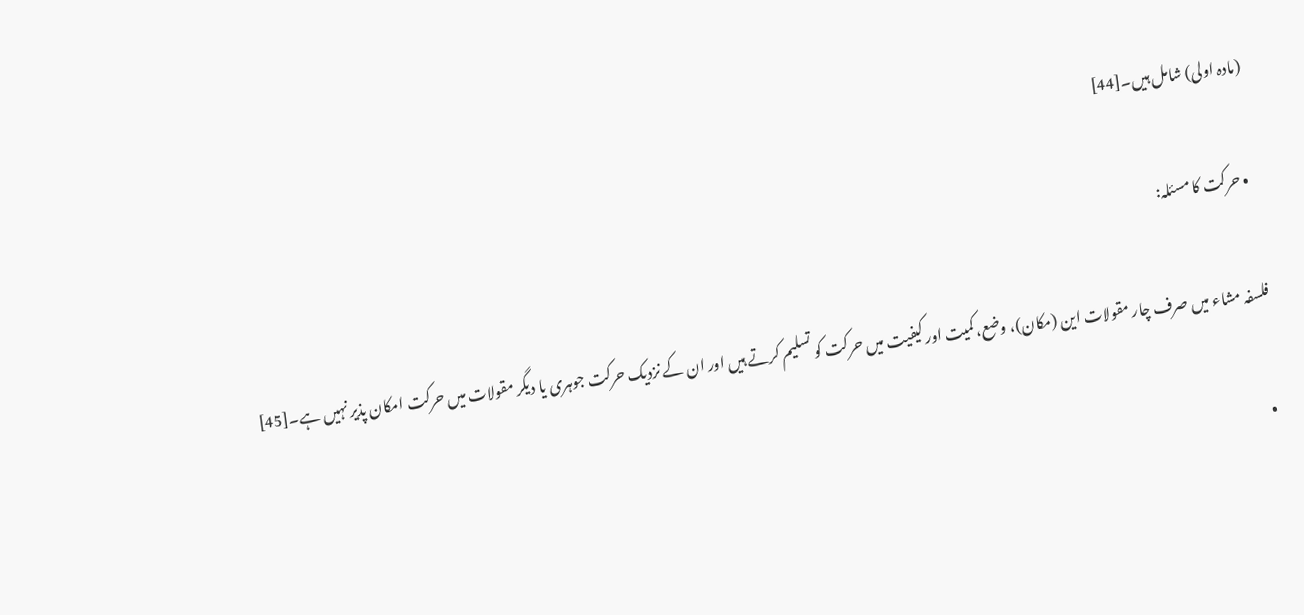(مادہ اولی) شامل ہیں۔[44]

  • حرکت کا مسئلہ:

فلسفہ مشاء میں صرف چار مقولات این (مکان)، وضع، کمیت اور کیفیت میں حرکت کو تسلیم کرتے ہیں اور ان کے نزدیک حرکت جوہری یا دیگر مقولات میں حرکت امکان پذیر نہیں ہے۔[45]

  •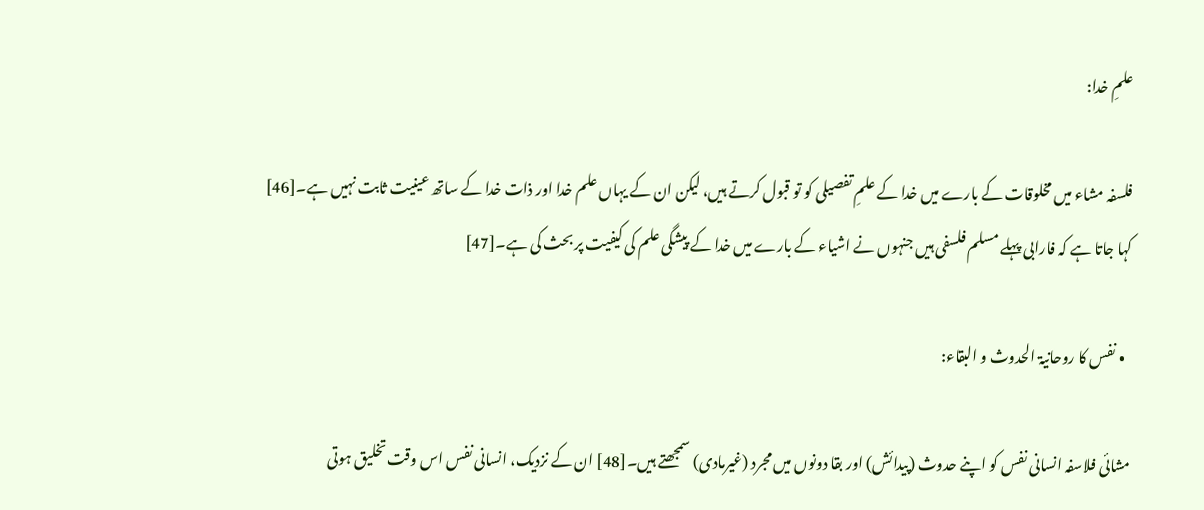علمِ خدا:

فلسفہ مشاء میں مخلوقات کے بارے میں خدا کے علمِ تفصیلی کو تو قبول کرتے ہیں، لیکن ان کے یہاں علم خدا اور ذات خدا کے ساتھ عینیت ثابت نہیں ہے۔[46] کہا جاتا ہے کہ فارابی پہلے مسلم فلسفی ہیں جنہوں نے اشیاء کے بارے میں خدا کے پیشگی علم کی کیفیت پر بحث کی ہے۔[47]

  • نفس کا روحانیۃ الحدوث و البقاء:

مشائی فلاسفہ انسانی نفس کو اپنے حدوث (پیدائش) اور بقا دونوں میں مجرد (غیرمادی) سمجھتے ہیں۔[48] ان کے نزدیک، انسانی نفس اس وقت تخلیق ہوتی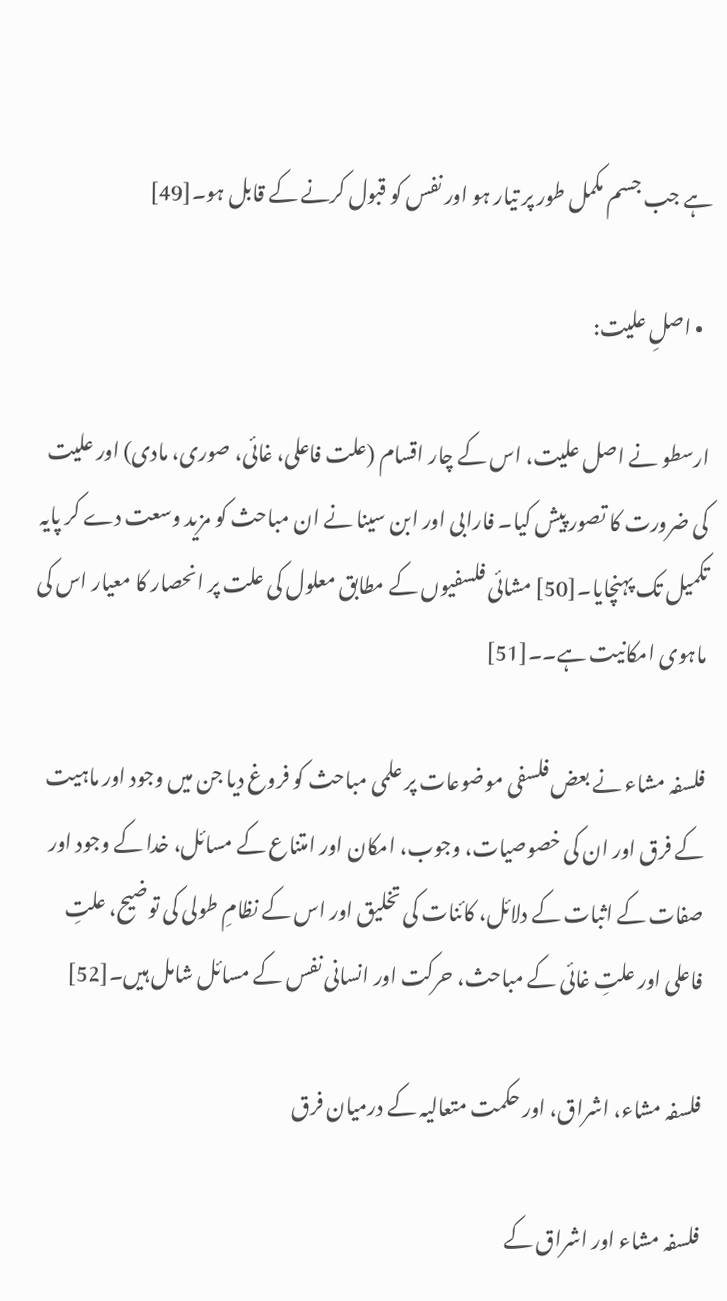ہے جب جسم مکمل طور پر تیار ہو اور نفس کو قبول کرنے کے قابل ہو۔[49]

  • اصلِ علیت:

ارسطو نے اصل علیت، اس کے چار اقسام (علت فاعلی، غائی، صوری، مادی) اور علیت کی ضرورت کا تصور پیش کیا۔ فارابی اور ابن سینا نے ان مباحث کو مزید وسعت دے کر پایہ تکمیل تک پہنچایا۔[50] مشائی فلسفیوں کے مطابق معلول کی علت پر انحصار کا معیار اس کی ماہوی امکانیت ہے۔۔[51]

فلسفہ مشاء نے بعض فلسفی موضوعات پر علمی مباحث کو فروغ دیا جن میں وجود اور ماہیت کے فرق اور ان کی خصوصیات، وجوب، امکان اور امتناع کے مسائل، خدا کے وجود اور صفات کے اثبات کے دلائل، کائنات کی تخلیق اور اس کے نظامِ طولی کی توضیح، علتِ فاعلی اور علتِ غائی کے مباحث، حرکت اور انسانی نفس کے مسائل شامل ہیں۔[52]

فلسفہ مشاء، اشراق، اور حکمت متعالیہ کے درمیان فرق

فلسفہ مشاء اور اشراق کے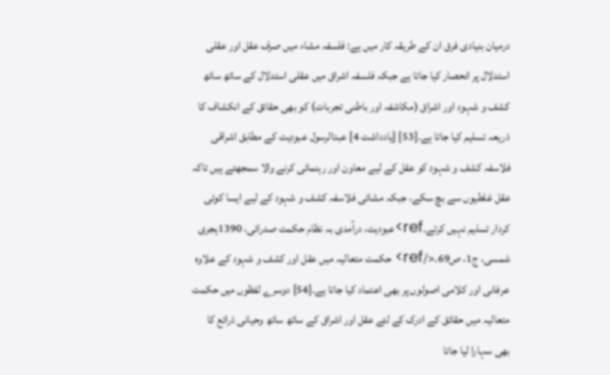درمیان بنیادی فرق ان کے طریقہ کار میں ہے: فلسفہ مشاء میں صرف عقل اور عقلی استدلال پر انحصار کیا جاتا ہے جبکہ فلسفہ اشراق میں عقلی استدلال کے ساتھ ساتھ کشف و شہود اور اشراق (مکاشفہ اور باطنی تجربات) کو بھی حقائق کے انکشاف کا ذریعہ تسلیم کیا جاتا ہے۔[53] [یادداشت 4] عبدالرسول عبودیت کے مطابق اشراقی فلاسفہ کشف و شہود کو عقل کے لیے معاون اور رہنمائی کرنے والا سمجھتے ہیں تاکہ عقل غلطیوں سے بچ سکے، جبکہ مشائی فلاسفہ کشف و شہود کے لیے ایسا کوئی کردار تسلیم نہیں کرتے۔ref>عبودیت،‌ درآمدی بہ نظام حکمت صدرائی، 1390ہجری شمسی، ج1،‌ ص69۔</ref> حکمت متعالیہ میں عقل اور کشف و شہود کے علاوہ عرفانی اور کلامی اصولوں پر بھی اعتماد کیا جاتا ہے۔[54] دوسرے لفظوں میں حکمت متعالیہ میں حقائق کے ادرک کے لئے عقل اور اشراق کے ساتھ ساتھ وحیانی ذرائع کا بھی سہارا لیا جاتا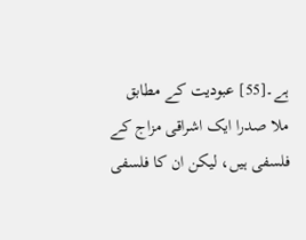ہے۔[55] عبودیت کے مطابق ملا صدرا ایک اشراقی مزاج کے فلسفی ہیں، لیکن ان کا فلسفی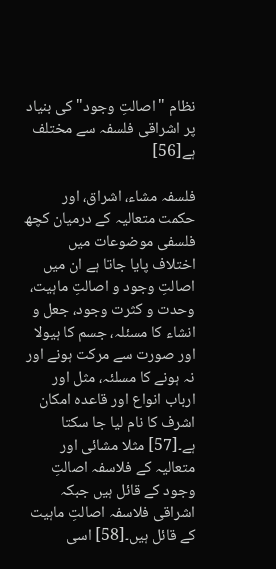نظام "اصالتِ وجود" کی بنیاد پر اشراقی فلسفہ سے مختلف ہے[56]

فلسفہ مشاء، اشراق، اور حکمت متعالیہ کے درمیان کچھ فلسفی موضوعات میں اختلاف پایا جاتا ہے ان میں اصالتِ وجود و اصالتِ ماہیت، وحدت و کثرت وجود، جعل و انشاء کا مسئلہ، جسم کا ہیولا اور صورت سے مرکت ہونے اور نہ ہونے کا مسلئہ، مثل اور ارباب انواع اور قاعدہ امکان اشرف کا نام لیا جا سکتا ہے۔[57] مثلا مشائی اور متعالیہ کے فلاسفہ اصالتِ وجود کے قائل ہیں جبکہ اشراقی فلاسفہ اصالتِ ماہیت کے قائل ہیں۔[58] اسی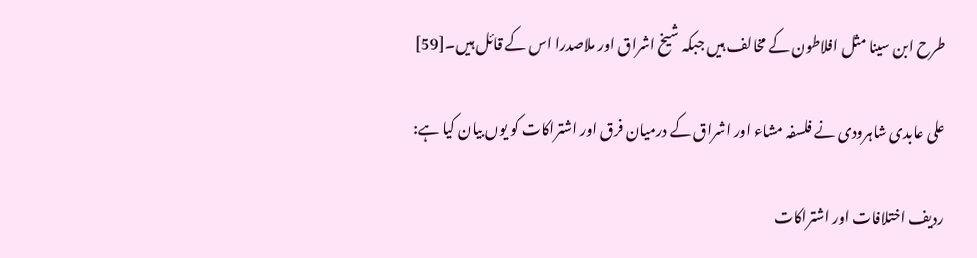طرح ابن سینا مثل افلاطون کے مخالف ہیں جبکہ شیخ اشراق اور ملاصدرا اس کے قائل ہیں۔[59]

علی عابدی شاہرودی نے فلسفہ مشاء اور اشراق کے درمیان فرق اور اشتراکات کو یوں بیان کیا ہے:

ردیف اختلافات اور اشتراکات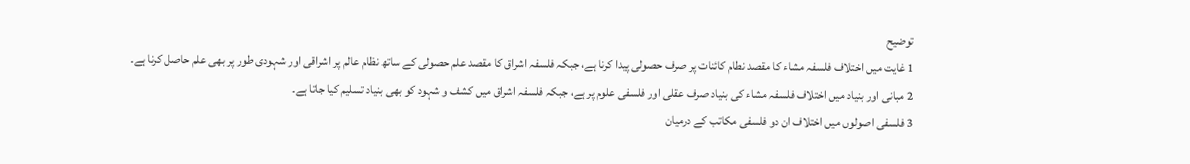توضیح
1 غایت میں اختلاف فلسفہ مشاء کا مقصد نطام کائنات پر صرف حصولی پیدا کرنا ہے، جبکہ فلسفہ اشراق کا مقصد علم حصولی کے ساتھ نظام عالم پر اشراقی اور شہودی طور پر بھی علم حاصل کرنا ہے۔
2 مبانی اور بنیاد میں اختلاف فلسفہ مشاء کی بنیاد صرف عقلی اور فلسفی علوم پر ہے، جبکہ فلسفہ اشراق میں کشف و شہود کو بھی بنیاد تسلیم کیا جاتا ہے۔
3 فلسفی اصولوں میں اختلاف ان دو فلسفی مکاتب کے درمیان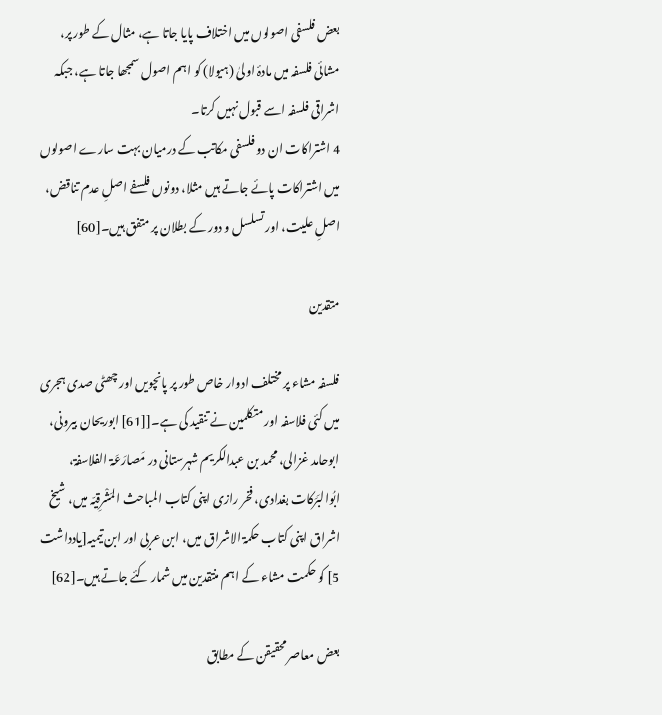بعض فلسفی اصولوں میں اختلاف پایا جاتا ہے، مثال کے طور پر، مشائی فلسفہ میں مادۂ اولیٰ (ہیولا) کو اہم اصول سمجھا جاتا ہے، جبکہ اشراقی فلسفہ اسے قبول نہیں کرتا۔
4 اشتراکات ان دو فلسفی مکاتب کے درمیان بہت سارے اصولوں میں اشتراکات پائے جاتے ہیں مثلا، دونوں فلسفے اصلِ عدم تناقض، اصلِ علیت، اور تسلسل و دور کے بطلان پر متفق ہیں۔[60]

متقدین

فلسفہ مشاء پر مختلف ادوار خاص طور پر پانچویں اور چھٹی صدی ہجری میں کئی فلاسفہ اور متکلمین نے تنقید کی ہے۔[[61] ابوریحان بیرونی، ابوحامد غزالی، محمد بن عبدالکریم شہرستانی در مَصارَعَۃ الفلاسفۃ، ابُوالبَرَکات بغدادی، فخر رازی اپنی کتاب المباحث المَشْرِقیّہ میں، شیخ اشراق اپنی کتاب حکمۃ الاشراق میں،‌ ابن عربی اور ابن تیمیہ[یادداشت 5] کو حکمت مشاء کے اہم منتقدین میں شمار کئے جاتے ہیں۔[62]

بعض معاصر محقیقن کے مطابق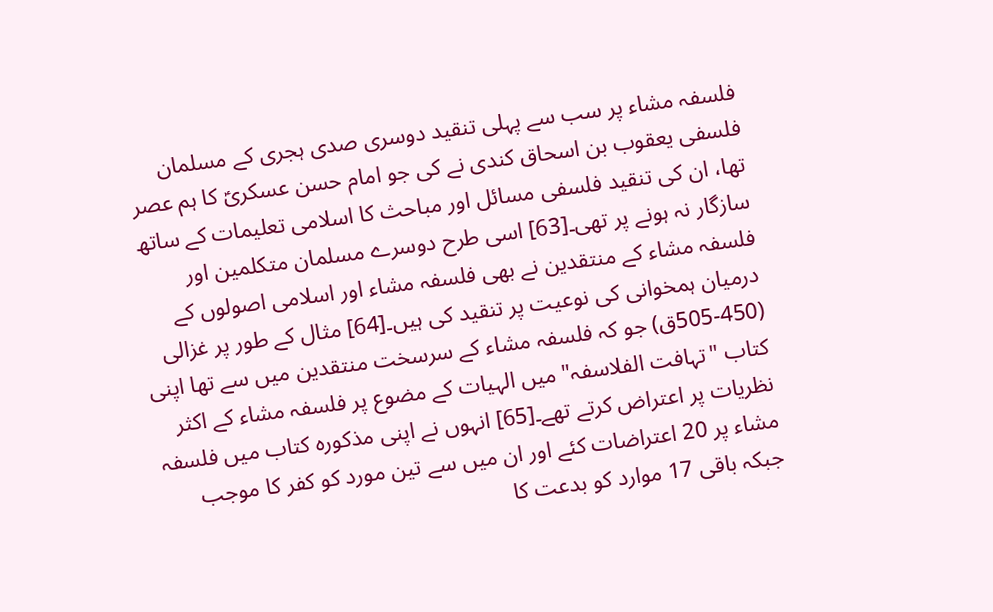فلسفہ مشاء پر سب سے پہلی تنقید دوسری صدی ہجری کے مسلمان فلسفی یعقوب بن اسحاق کندی نے کی جو امام حسن عسکریؑ کا ہم عصر تھا، ان کی تنقید فلسفی مسائل اور مباحث کا اسلامی تعلیمات کے ساتھ سازگار نہ ہونے پر تھی۔[63] اسی طرح دوسرے مسلمان متکلمین اور فلسفہ مشاء کے منتقدین نے بھی فلسفہ مشاء اور اسلامی اصولوں کے درمیان ہمخوانی کی نوعیت پر تنقید کی ہیں۔[64] مثال کے طور پر غزالی (450-505ق) جو کہ فلسفہ مشاء کے سرسخت منتقدین میں سے تھا اپنی کتاب "تہافت الفلاسفہ" میں الہیات کے مضوع پر فلسفہ مشاء کے اکثر نظریات پر اعتراض کرتے تھے۔[65] انہوں نے اپنی مذکورہ کتاب میں فلسفہ مشاء پر 20 اعتراضات کئے اور ان میں سے تین مورد کو کفر کا موجب جبکہ باقی 17 موارد کو بدعت کا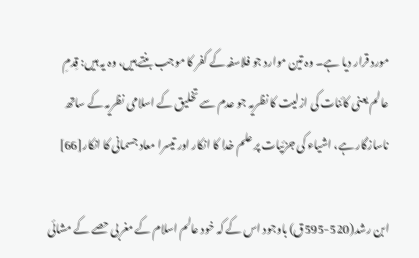مورد قرار دیا ہے۔ وہ تین موارد جو فلاسفہ کے کفر کا موجب بنتے ہیں، وہ یہ ہیں: قِدمِ عالم یعنی کائنات کی ازلیت کا نظریہ جو عدم سے تخلیق کے اسلامی نظریہ کے ساتھ ناسازگار ہے، اشیاء کی جزئیات پر علم خدا کا انکار اور تیسرا معاد جسمانی کا انکار[66]

ابن رشد(520-595ق) باوجود اس کے کہ خود عالم اسلام کے مغربی حصے کے مشائی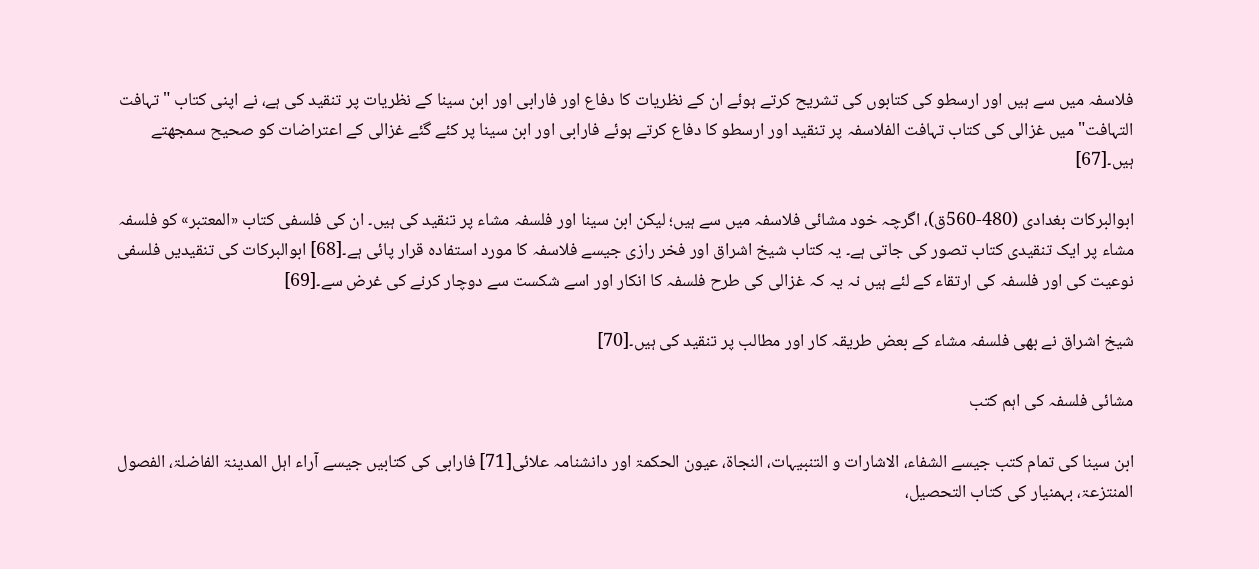فلاسفہ میں سے ہیں اور ارسطو کی کتابوں کی تشریح کرتے ہوئے ان کے نظریات کا دفاع اور فارابی اور ابن سینا کے نظریات پر تنقید کی ہے، نے اپنی کتاب "تہافت التہافت" میں غزالی کی کتاب تہافت الفلاسفہ پر تنقید اور ارسطو کا دفاع کرتے ہوئے فارابی اور ابن سینا پر کئے گئے غزالی کے اعتراضات کو صحیح سمجھتے ہیں۔[67]

ابوالبرکات بغدادی (480-560ق)، اگرچہ خود مشائی فلاسفہ میں سے ہیں؛ لیکن ابن سینا اور فلسفہ مشاء پر تنقید کی ہیں۔ ان کی فلسفی کتاب «المعتبر» کو فلسفہ مشاء پر ایک تنقیدی کتاب تصور کی جاتی ہے۔ یہ کتاب شیخ اشراق اور فخر رازی جیسے فلاسفہ کا مورد استفادہ قرار پائی ہے۔[68] ابوالبرکات کی تنقیدیں فلسفی نوعیت کی اور فلسفہ کی ارتقاء کے لئے ہیں نہ یہ کہ غزالی کی طرح فلسفہ کا انکار اور اسے شکست سے دوچار کرنے کی غرض سے۔[69]

شیخ اشراق نے بھی فلسفہ مشاء کے بعض طریقہ کار اور مطالب پر تنقید کی ہیں۔[70]

مشائی فلسفہ کی اہم کتب

ابن سینا کی تمام کتب جیسے الشفاء، الاشارات و التنبیہات، النجاۃ، عیون الحکمۃ اور دانشنامہ علائی[71] فارابی کی کتابیں جیسے آراء اہل المدینۃ الفاضلۃ، الفصول المنتزعۃ، بہمنیار کی کتاب التحصیل،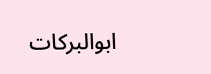ابوالبرکات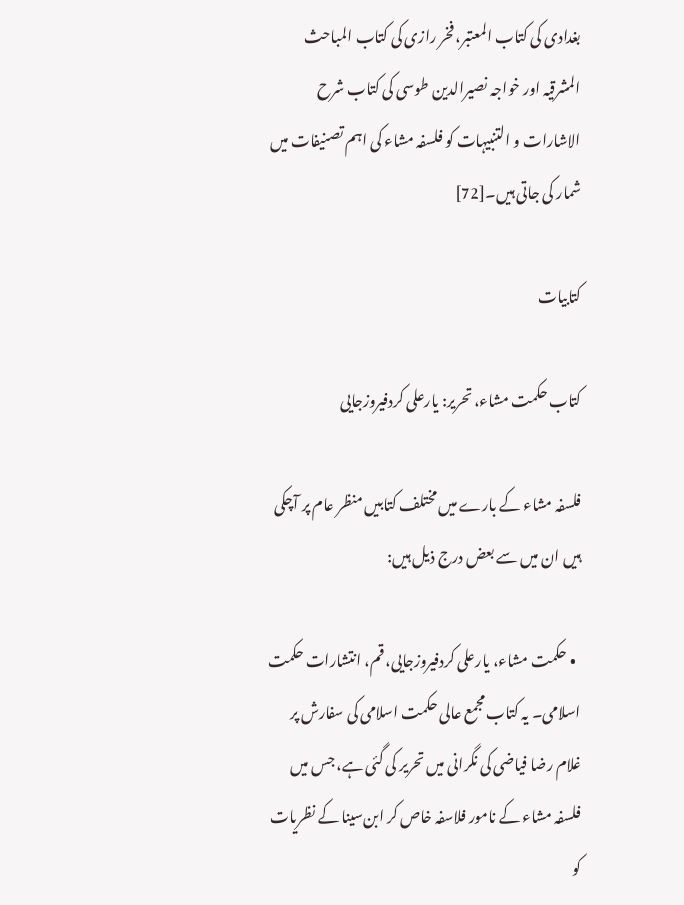بغدادی کی کتاب المعتبر، فخر رازی کی کتاب المباحث المشرقیہ اور خواجہ نصیرالدین طوسی کی کتاب شرح الاشارات و التنبیہات کو فلسفہ مشاء کی اہم تصنیفات میں شمار کی جاتی ہیں۔[72]

کتابیات

کتاب حکمت مشاء، تحریر: یارعلی کردفیروزجایی

فلسفہ مشاء کے بارے میں مختلف کتابیں منظر عام پر آچکی ہیں ان میں سے بعض درج ذیل ہیں:

  • حکمت مشاء، یارعلی کردفیروزجایی، قم، انتشارات حکمت اسلامی۔ یہ کتاب مجمع عالی حکمت اسلامی کی سفارش پر غلام رضا فیاضی کی نگرانی میں تحریر کی گئی ہے، جس میں فلسفہ مشاء کے نامور فلاسفہ خاص کر ابن‌سینا کے نظریات کو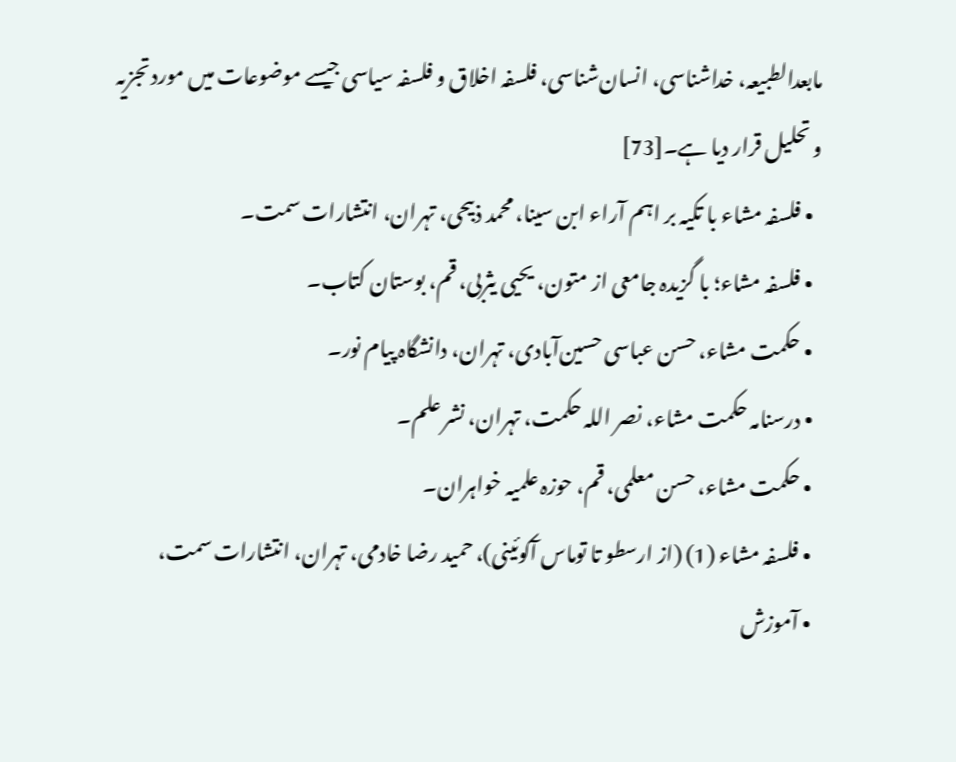مابعدالطبیعہ، خداشناسی، انسان‌شناسی، فلسفہ اخلاق و فلسفہ سیاسی جیسے موضوعات میں مورد تجزیہ و تحلیل قرار دیا ہے۔[73]
  • فلسفہ مشاء با تکیہ بر اہم آراء ابن سینا، محمد ذبیحی، تہران، انتشارات سمت۔
  • فلسفہ مشاء؛ با گزیدہ جامعی از متون، یحیی یثربی، قم، بوستان کتاب۔
  • حکمت مشاء، حسن عباسی حسین‌آبادی، تہران،‌ دانشگاہ پیام نور۔
  • درسنامہ حکمت مشاء، نصر اللہ حکمت،‌ تہران، نشر علم۔
  • حکمت مشاء، حسن معلمی، قم،‌ حوزہ علمیہ خواہران۔
  • فلسفہ مشاء (1) (از ارسطو تا توماس آکوئینی)، حمید رضا خادمی، تہران، انتشارات سمت،
  • آموزش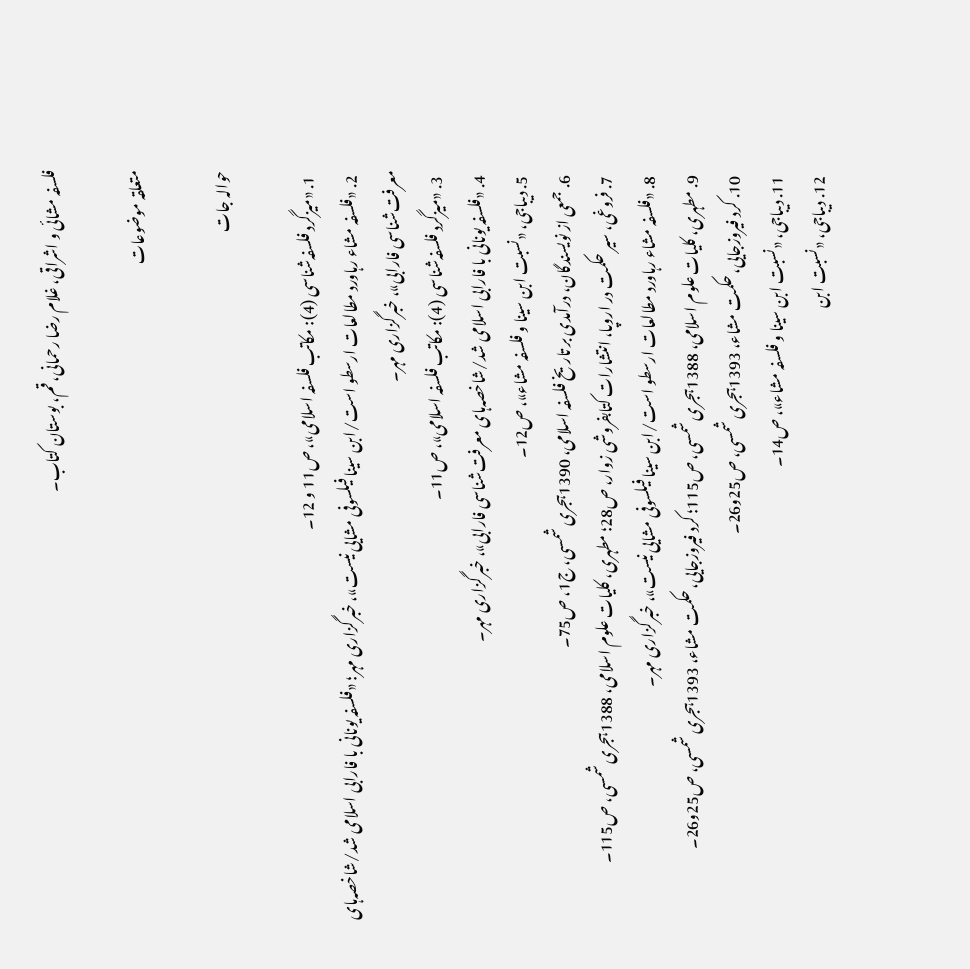فلسفہ مشائی و اشراقی، غلام رضا رحمانی، قم، بوستان کتاب۔

متعلقہ موضوعات

حوالہ جات

  1. «میزگرد فلسفہ‌شناسی (4): مکاتب فلسفہ اسلامی»، ص11 و 12۔
  2. «فلسفہ مشاء رہاورد مطالعات ارسطو است/ابن سینا فیلسوفی مشایی نیست»، خبرگزاری مہر؛ «فلسفہ یونانی با فارابی اسلامی شد/شاخصہ‌ہای معرفت‌شناسی فارابی»، خبرگزاری مہر۔
  3. «میزگرد فلسفہ‌شناسی (4): مکاتب فلسفہ اسلامی»، ص11۔
  4. «فلسفہ یونانی با فارابی اسلامی شد/شاخصہ‌ہای معرفت‌شناسی فارابی»، خبرگزاری مہر۔
  5. دیباجی، «نسبت ابن سینا و فلسفہ مشاء»، ص12۔
  6. جمعی از نویسندگان، درآمدی بر تاریخ فلسفہ اسلامی، 1390ہجری شمسی، ج1، ص75۔
  7. فروغی، سیر حکمت در اروپا، انتشارات کتابفروشی زوار، ص28؛ مطہری، کلیات علوم اسلامی، 1388ہجری شمسی، ص115۔
  8. «فلسفہ مشاء رہاورد مطالعات ارسطو است/ابن سینا فیلسوفی مشایی نیست»، خبرگزاری مہر۔
  9. مطہری، کلیات علوم اسلامی، 1388ہجری شمسی، ص115؛ کرد فیروزجایی، حکمت مشاء، 1393ہجری شمسی، ص25و26۔
  10. کرد فیروزجایی، حکمت مشاء، 1393ہجری شمسی، ص25و26۔
  11. دیباجی، «نسبت ابن سینا و فلسفہ مشاء»، ص14۔
  12. دیباجی، «نسبت ابن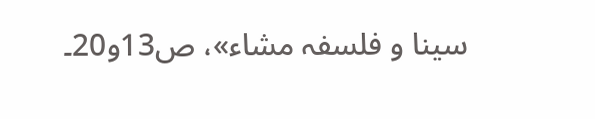سینا و فلسفہ مشاء»، ص13و20۔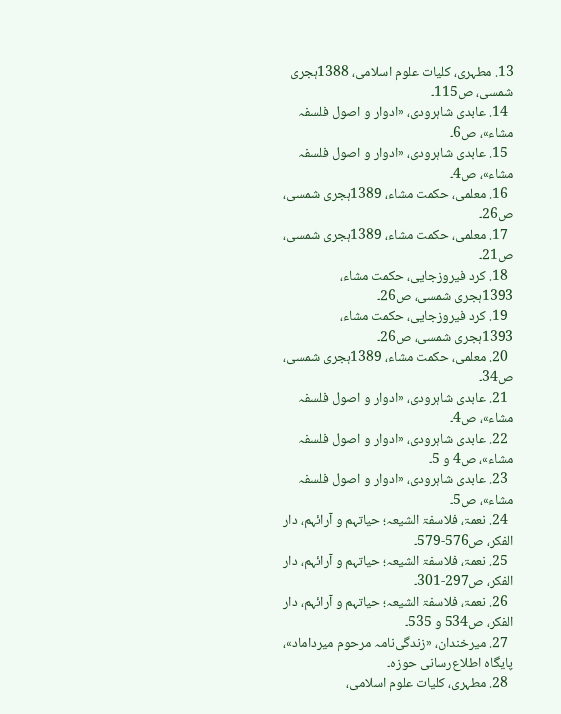13. مطہری، کلیات علوم اسلامی، 1388ہجری شمسی، ص115۔
  14. عابدی شاہرودی، «ادوار و اصول فلسفہ مشاء»، ص6۔
  15. عابدی شاہرودی، «ادوار و اصول فلسفہ مشاء»، ص4۔
  16. معلمی، حکمت مشاء، 1389ہجری شمسی، ص26۔
  17. معلمی، حکمت مشاء، 1389ہجری شمسی، ص21۔
  18. کرد فیروزجایی، حکمت مشاء، 1393ہجری شمسی، ص26۔
  19. کرد فیروزجایی، حکمت مشاء، 1393ہجری شمسی، ص26۔
  20. معلمی، حکمت مشاء، 1389ہجری شمسی، ص34۔
  21. عابدی شاہرودی، «ادوار و اصول فلسفہ مشاء»، ص4۔
  22. عابدی شاہرودی، «ادوار و اصول فلسفہ مشاء»، ص4 و 5۔
  23. عابدی شاہرودی، «ادوار و اصول فلسفہ مشاء»، ص5۔
  24. نعمۃ، فلاسفۃ الشیعہ؛ حیاتہم و آرائہم، دار الفکر، ص576-579۔
  25. نعمۃ، فلاسفۃ الشیعہ؛ حیاتہم و آرائہم، دار الفکر، ص297-301۔
  26. نعمۃ، فلاسفۃ الشیعہ؛ حیاتہم و آرائہم، دار الفکر، ص534 و 535۔
  27. میرخندان، «زندگی‌نامہ مرحوم میرداماد»، پایگاہ اطلاع‌رسانی حوزہ۔
  28. مطہری، کلیات علوم اسلامی،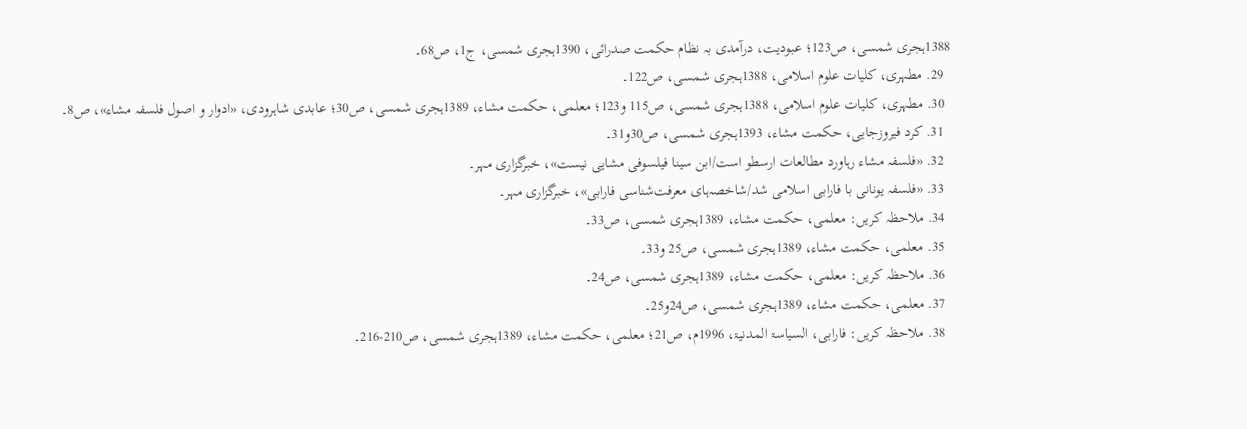1388ہجری شمسی، ص123؛ عبودیت،‌ درآمدی بہ نظام حکمت صدرائی، 1390ہجری شمسی، ج1،‌ ص68۔
  29. مطہری، کلیات علوم اسلامی، 1388ہجری شمسی، ص122۔
  30. مطہری، کلیات علوم اسلامی، 1388ہجری شمسی، ص115 و123؛ معلمی، حکمت مشاء، 1389ہجری شمسی، ص30؛ عابدی شاہرودی، «ادوار و اصول فلسفہ مشاء»، ص8۔
  31. کرد فیروزجایی، حکمت مشاء، 1393ہجری شمسی، ص30و31۔
  32. «فلسفہ مشاء رہاورد مطالعات ارسطو است/ابن سینا فیلسوفی مشایی نیست»، خبرگزاری مہر۔
  33. «فلسفہ یونانی با فارابی اسلامی شد/شاخصہ‌ہای معرفت‌شناسی فارابی»، خبرگزاری مہر۔
  34. ملاحظہ کریں: معلمی، حکمت مشاء، 1389ہجری شمسی، ص33۔
  35. معلمی، حکمت مشاء، 1389ہجری شمسی، ص25 و33۔
  36. ملاحظہ کریں: معلمی، حکمت مشاء، 1389ہجری شمسی، ص24۔
  37. معلمی، حکمت مشاء، 1389ہجری شمسی، ص24و25۔
  38. ملاحظہ کریں: فارابی، السیاسۃ المدنیۃ، 1996م، ص21؛ معلمی، حکمت مشاء، 1389ہجری شمسی، ص210-216۔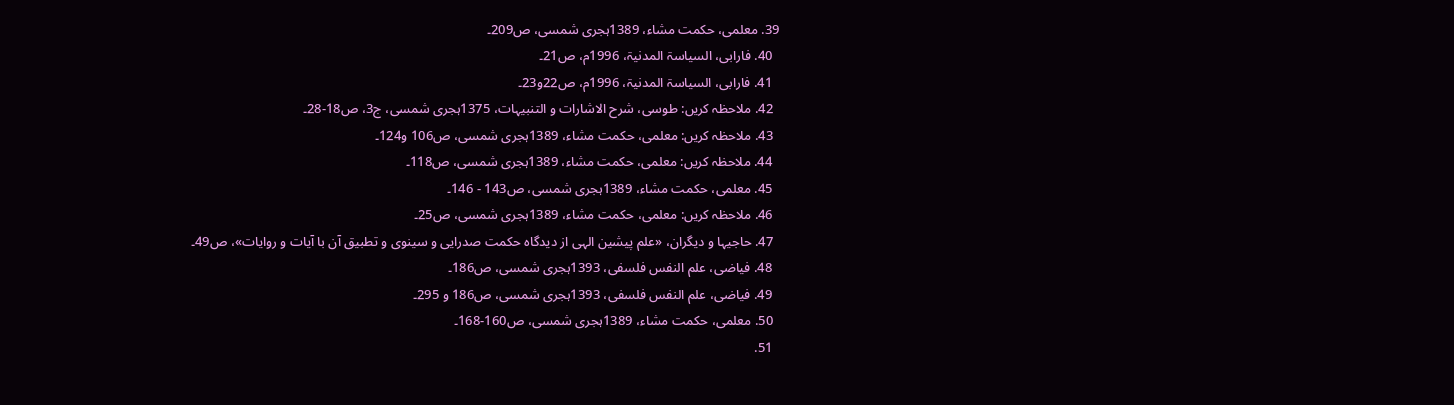39. معلمی، حکمت مشاء، 1389ہجری شمسی، ص209۔
  40. فارابی، السیاسۃ المدنیۃ، 1996م، ص21۔
  41. فارابی، السیاسۃ المدنیۃ، 1996م، ص22و23۔
  42. ملاحظہ کریں: طوسی، شرح الاشارات و التنبیہات، 1375ہجری شمسی، ج3، ص18-28۔
  43. ملاحظہ کریں: معلمی، حکمت مشاء، 1389ہجری شمسی، ص106 و124۔
  44. ملاحظہ کریں: معلمی، حکمت مشاء، 1389ہجری شمسی، ص118۔
  45. معلمی، حکمت مشاء، 1389ہجری شمسی، ص143 - 146۔
  46. ملاحظہ کریں: معلمی، حکمت مشاء، 1389ہجری شمسی، ص25۔
  47. حاجیہا و دیگران، «علم پیشین الہی از دیدگاہ حکمت صدرایی و سینوی و تطبیق آن با آیات و روایات»، ص49۔
  48. فیاضی، علم النفس فلسفی، 1393ہجری شمسی، ص186۔
  49. فیاضی، علم النفس فلسفی، 1393ہجری شمسی، ص186 و 295۔
  50. معلمی، حکمت مشاء، 1389ہجری شمسی، ص160-168۔
  51.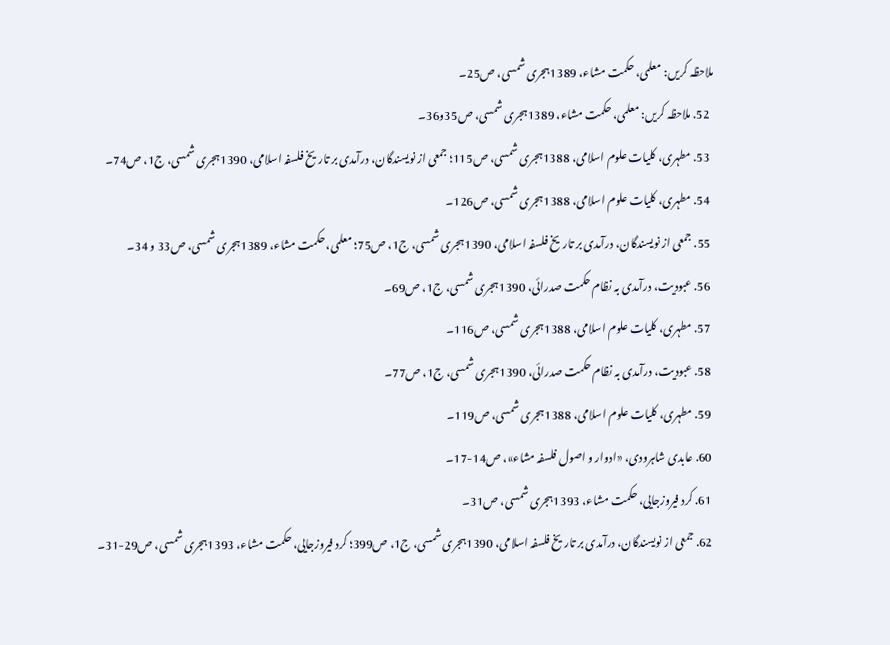ملاحظہ کریں: معلمی، حکمت مشاء، 1389ہجری شمسی، ص25۔
  52. ملاحظہ کریں: معلمی، حکمت مشاء، 1389ہجری شمسی، ص35و36۔
  53. مطہری، کلیات علوم اسلامی، 1388ہجری شمسی، ص115؛ جمعی از نویسندگان، درآمدی بر تاریخ فلسفہ اسلامی، 1390ہجری شمسی، ج1،‌ ص74۔
  54. مطہری، کلیات علوم اسلامی، 1388ہجری شمسی، ص126۔
  55. جمعی از نویسندگان، درآمدی بر تاریخ فلسفہ اسلامی، 1390ہجری شمسی، ج1،‌ ص75؛ معلمی، حکمت مشاء، 1389ہجری شمسی، ص33 و 34۔
  56. عبودیت،‌ درآمدی بہ نظام حکمت صدرائی، 1390ہجری شمسی، ج1،‌ ص69۔
  57. مطہری، کلیات علوم اسلامی، 1388ہجری شمسی، ص116۔
  58. عبودیت،‌ درآمدی بہ نظام حکمت صدرائی، 1390ہجری شمسی، ج1،‌ ص77۔
  59. مطہری، کلیات علوم اسلامی، 1388ہجری شمسی، ص119۔
  60. عابدی شاہرودی، «ادوار و اصول فلسفہ مشاء»، ص14-17۔
  61. کرد فیروزجایی، حکمت مشاء، 1393ہجری شمسی، ص31۔
  62. جمعی از نویسندگان، درآمدی بر تاریخ فلسفہ اسلامی، 1390ہجری شمسی، ج1، ص399؛ کرد فیروزجایی، حکمت مشاء، 1393ہجری شمسی، ص29-31۔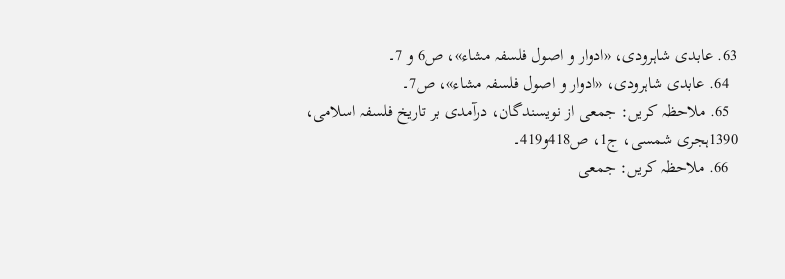63. عابدی شاہرودی، «ادوار و اصول فلسفہ مشاء»، ص6 و 7۔
  64. عابدی شاہرودی، «ادوار و اصول فلسفہ مشاء»، ص7۔
  65. ملاحظہ کریں: جمعی از نویسندگان، درآمدی بر تاریخ فلسفہ اسلامی، 1390ہجری شمسی، ج1، ص418و419۔
  66. ملاحظہ کریں: جمعی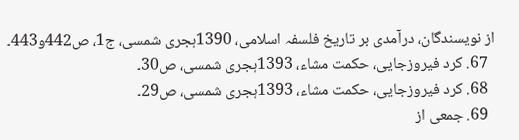از نویسندگان، درآمدی بر تاریخ فلسفہ اسلامی، 1390ہجری شمسی، ج1، ص442و443۔
  67. کرد فیروزجایی، حکمت مشاء، 1393ہجری شمسی، ص30۔
  68. کرد فیروزجایی، حکمت مشاء، 1393ہجری شمسی، ص29۔
  69. جمعی از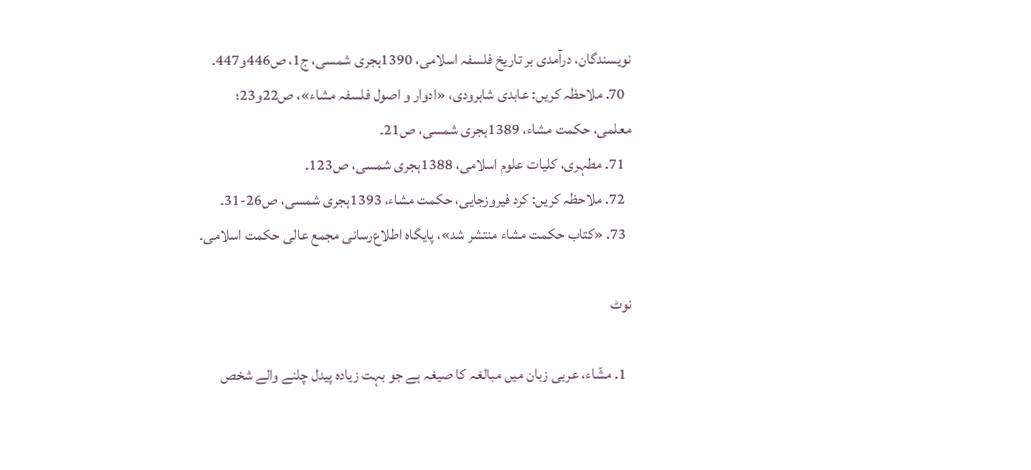نویسندگان، درآمدی بر تاریخ فلسفہ اسلامی، 1390ہجری شمسی، ج1، ص446و447۔
  70. ملاحظہ کریں: عابدی شاہرودی، «ادوار و اصول فلسفہ مشاء»، ص22و23؛‌ معلمی، حکمت مشاء، 1389ہجری شمسی، ص21۔
  71. مطہری، کلیات علوم اسلامی، 1388ہجری شمسی، ص123۔
  72. ملاحظہ کریں: کرد فیروزجایی، حکمت مشاء، 1393ہجری شمسی، ص26-31۔
  73. «کتاب حکمت مشاء منتشر شد»، پایگاہ اطلاع‌رسانی مجمع عالی حکمت اسلامی۔

نوٹ

  1. مشّاء،‌ عربی زبان میں مبالغہ کا صیغہ ہے جو بہت زیادہ پیدل چلنے والے شخص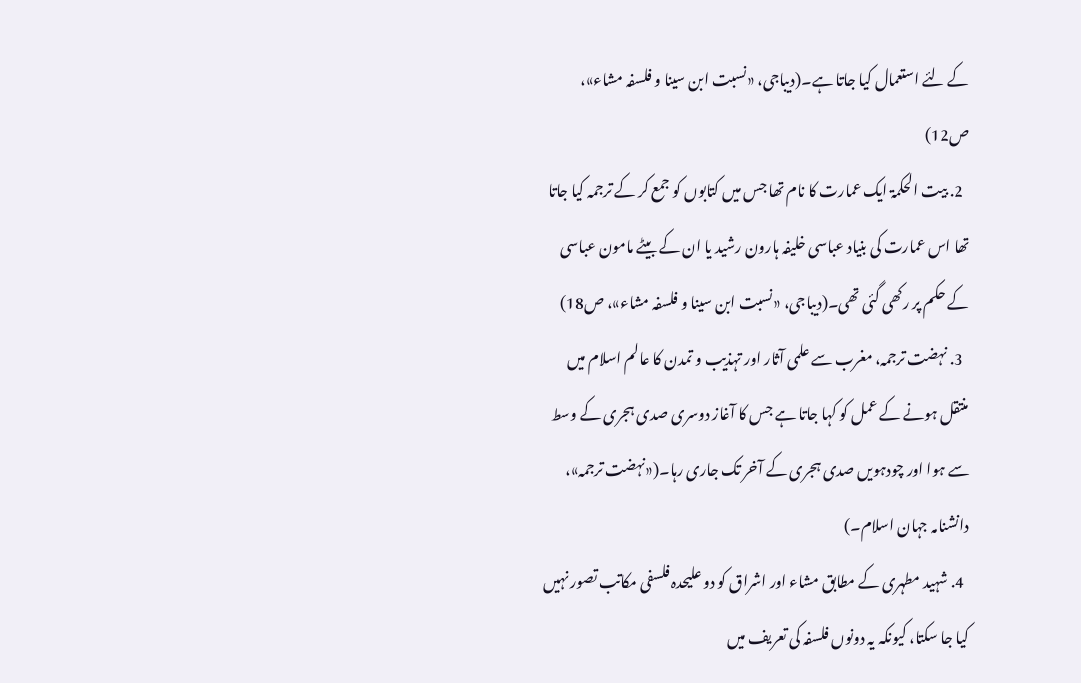کے لئے استعمال کیا جاتا ہے۔(دیباجی، «نسبت ابن سینا و فلسفہ مشاء»، ص12)
  2. بیت الحکمۃ ایک عمارت کا نام تھا جس میں کتابوں کو جمع کر کے ترجمہ کیا جاتا تھا اس عمارت کی بنیاد عباسی خلیفہ ہارون رشید یا ان کے بیٹے مامون عباسی کے حکم پر رکھی گئی تھی۔(دیباجی، «نسبت ابن سینا و فلسفہ مشاء»، ص18)
  3. نہضت ترجمہ، مغرب سے علمی آثار اور تہذیب و تمدن کا عالم اسلام میں منتقل ہونے کے عمل کو کہا جاتا ہے جس کا آغاز دوسری صدی ہجری کے وسط سے ہوا اور چودہویں صدی ہجری کے آخر تک جاری رہا۔(«نہضت ترجمہ»، دانشنامہ جہان اسلام۔)
  4. شہید مطہری کے مطابق مشاء اور اشراق کو دو علیحدہ فلسفی مکاتب تصور نہیں کیا جا سکتا، کیونکہ یہ دونوں فلسفہ کی تعریف میں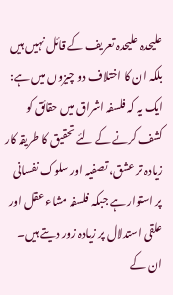علیحدہ علیحدہ تعریف کے قائل نہیں ہیں بلکہ ان کا اختلاف دو چیزوں میں ہے: ایک یہ کہ فلسفہ اشراق میں حقائق کو کشف کرنے کے لئے تحقیق کا طریقہ کار زیادہ تر عشق، تصفیہ اور سلوک نفسانی پر استوار ہے جبکہ فلسفہ مشاء عقل اور علقی استدلال پر زیادہ زور دیتے ہیں۔ ان کے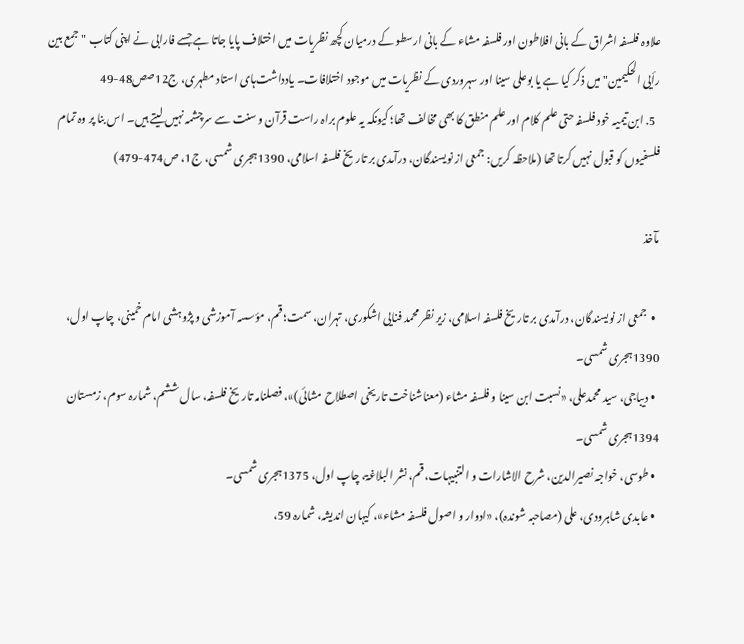علاوہ فلسفہ اشراق کے بانی افلاطون اور فلسفہ مشاء کے بانی ارسطو کے درمیان کچھ نظریات میں اختلاف پایا جاتا ہے جسے فارابی نے اپنی کتاب "جمع بین رأیی الحکیمین" میں ذکر کیا ہے یا بوعلی سینا اور سہروردی کے نظریات میں موجود اختلافات۔ یادداشت‌ہای استاد مطہری، ج‌12صص48-49
  5. ابن تیمیہ خود فلسفہ حتی علم کلام اور علم منطق کا بھی مخالف تھا؛ کیونکہ یہ علوم براہ راست قرآن و سنت سے سرچشمہ نہیں لیتے ہیں۔ اس بنا پر وہ تمام فلسفیوں کو قبول نہیں کرتا تھا (ملاحظہ کریں: جمعی از نویسندگان، درآمدی بر تاریخ فلسفہ اسلامی، 1390ہجری شمسی، ج1، ص474-479)

مآخذ

  •  جمعی از نویسندگان، درآمدی بر تاریخ فلسفہ اسلامی، زیر نظر محمد فنایی اشکوری، تہران، سمت؛ قم، مؤسسہ آموزشی و پژوہشی امام خمینی، چاپ اول، 1390ہجری شمسی۔
  • دیباجی، سید محمدعلی، «نسبت ابن سینا و فلسفہ مشاء (معناشناخت تاریخی اصطلاح مشائی)»، فصلنامہ تاریخ فلسفہ، سال ششم، شمارہ سوم،‌ زمستان 1394ہجری شمسی۔
  • طوسی، خواجہ نصیرالدین، شرح الاشارات و التنبیہات،‌ قم، نشر البلاغۃ، چاپ اول، ‌1375ہجری شمسی۔
  • عابدی شاہرودی، علی (مصاحبہ شوندہ)، «ادوار و اصول فلسفہ مشاء»، کیہان اندیشہ، شمارہ 59،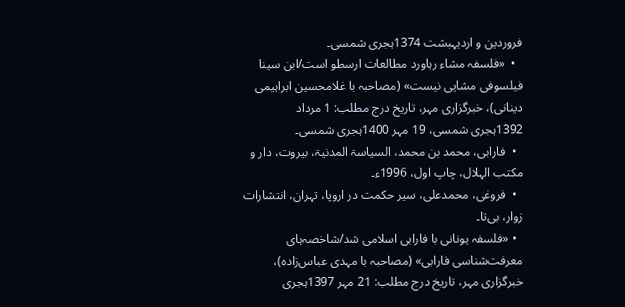فروردین و اردیہبشت 1374ہجری شمسی۔
  •  «فلسفہ مشاء رہاورد مطالعات ارسطو است/ابن سینا فیلسوفی مشایی نیست» (مصاحبہ با غلامحسین ابراہیمی دینانی)، خبرگزاری مہر، تاریخ درج مطلب: 1 مرداد 1392ہجری شمسی، 19 مہر 1400ہجری شمسی۔
  •  فارابی، محمد بن محمد، السیاسۃ المدنیۃ، بیروت، دار و مکتب الہلال، چاپ اول، 1996ء۔
  •  فروغی، محمدعلی، سیر حکمت در اروپا، تہران، انتشارات زوار، بی‌تا۔
  • «فلسفہ یونانی با فارابی اسلامی شد/شاخصہ‌ہای معرفت‌شناسی فارابی» (مصاحبہ با مہدی عباس‌زادہ)، خبرگزاری مہر، تاریخ درج مطلب: 21 مہر 1397ہجری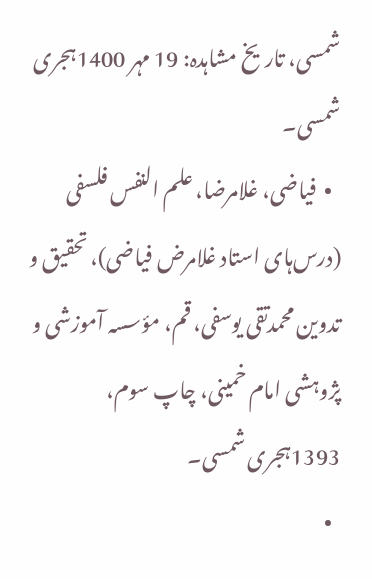شمسی، تاریخ مشاہدہ: 19 مہر 1400ہجری شمسی۔
  •  فیاضی، غلامرضا، علم النفس فلسفی (درس‌ہای استاد غلامرض فیاضی)، تحقیق و تدوین محمدتقی یوسفی، قم، مؤسسہ آموزشی و پژوہشی امام خمینی، چاپ سوم، 1393ہجری شمسی۔
  •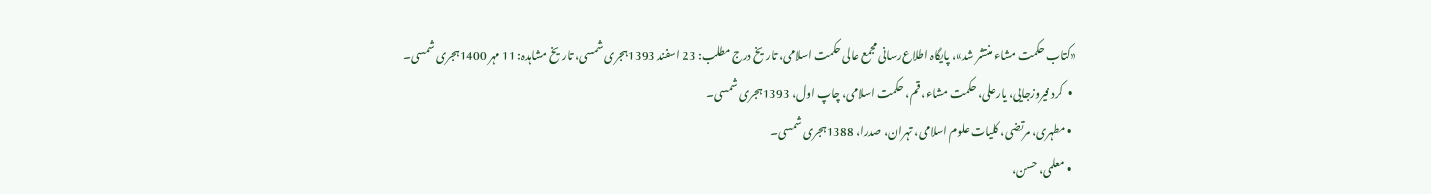«کتاب حکمت مشاء منتشر شد»، پایگاہ اطلاع‌رسانی مجمع عالی حکمت اسلامی، تاریخ درج مطلب: 23 اسفند 1393ہجری شمسی، تاریخ مشاہدہ: 11 مہر 1400ہجری شمسی۔
  •  کرد فیروزجایی، یارعلی، حکمت مشاء، قم، حکمت اسلامی، چاپ اول، 1393ہجری شمسی۔
  • مطہری، مرتضی، کلیات علوم اسلامی، تہران، صدرا، 1388ہجری شمسی۔
  • معلمی، حسن،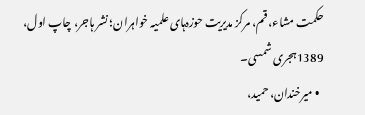حکمت مشاء، قم، مرکز مدیریت حوزہ‌ہای علمیہ خواہران؛ نشر ہاجر، چاپ اول، 1389ہجری شمسی۔
  • میرخندان، حمید،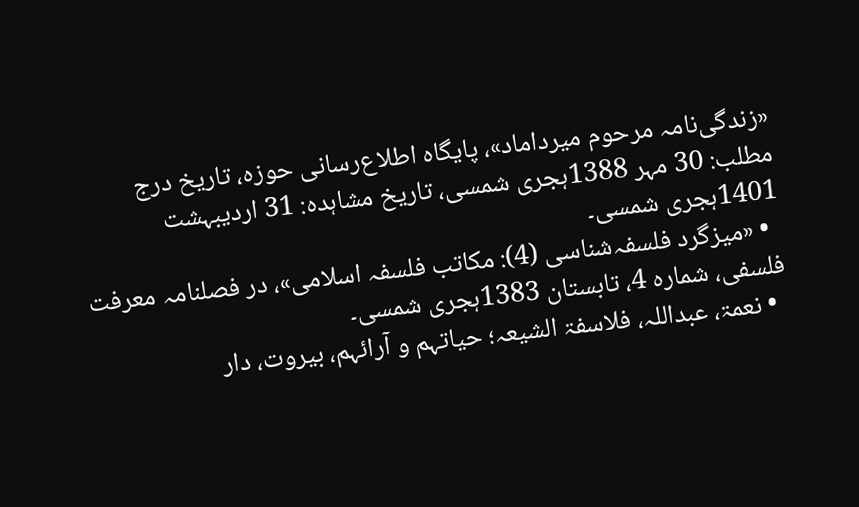«زندگی‌نامہ مرحوم میرداماد»، پایگاہ اطلاع‌رسانی حوزہ، تاریخ درج مطلب: 30 مہر 1388ہجری شمسی، تاریخ مشاہدہ: 31 اردیبہشت 1401ہجری شمسی۔
  • «میزگرد فلسفہ‌شناسی (4): مکاتب فلسفہ اسلامی»، در فصلنامہ معرفت فلسفی، شمارہ 4، تابستان 1383ہجری شمسی۔
  • نعمۃ، عبداللہ، فلاسفۃ الشیعہ؛ حیاتہم و آرائہم، بیروت، دار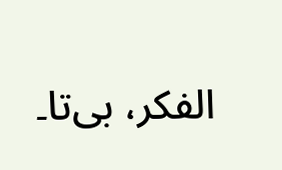الفکر، بی‌تا۔